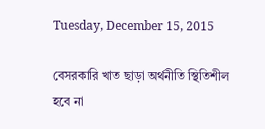Tuesday, December 15, 2015

বেসরকারি খাত ছাড়া অর্থনীতি স্থিতিশীল হবে না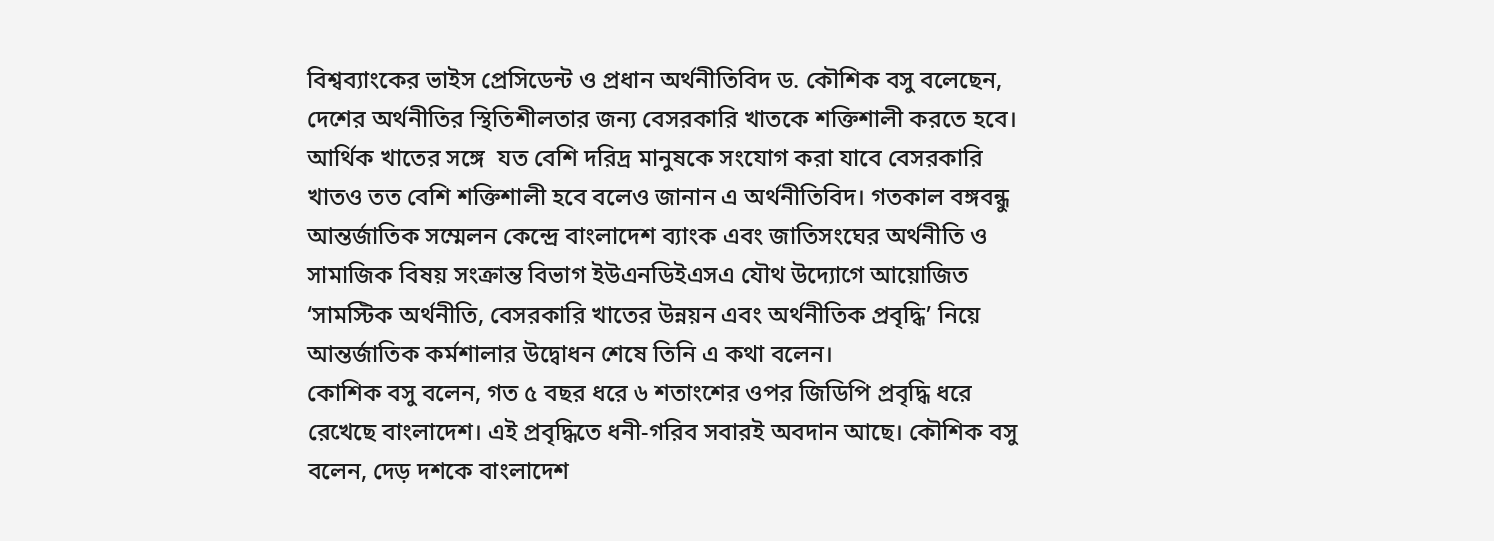বিশ্বব্যাংকের ভাইস প্রেসিডেন্ট ও প্রধান অর্থনীতিবিদ ড. কৌশিক বসু বলেছেন, দেশের অর্থনীতির স্থিতিশীলতার জন্য বেসরকারি খাতকে শক্তিশালী করতে হবে। আর্থিক খাতের সঙ্গে  যত বেশি দরিদ্র মানুষকে সংযোগ করা যাবে বেসরকারি খাতও তত বেশি শক্তিশালী হবে বলেও জানান এ অর্থনীতিবিদ। গতকাল বঙ্গবন্ধু আন্তর্জাতিক সম্মেলন কেন্দ্রে বাংলাদেশ ব্যাংক এবং জাতিসংঘের অর্থনীতি ও সামাজিক বিষয় সংক্রান্ত বিভাগ ইউএনডিইএসএ যৌথ উদ্যোগে আয়োজিত ‘সামস্টিক অর্থনীতি, বেসরকারি খাতের উন্নয়ন এবং অর্থনীতিক প্রবৃদ্ধি’ নিয়ে আন্তর্জাতিক কর্মশালার উদ্বোধন শেষে তিনি এ কথা বলেন।
কোশিক বসু বলেন, গত ৫ বছর ধরে ৬ শতাংশের ওপর জিডিপি প্রবৃদ্ধি ধরে রেখেছে বাংলাদেশ। এই প্রবৃদ্ধিতে ধনী-গরিব সবারই অবদান আছে। কৌশিক বসু বলেন, দেড় দশকে বাংলাদেশ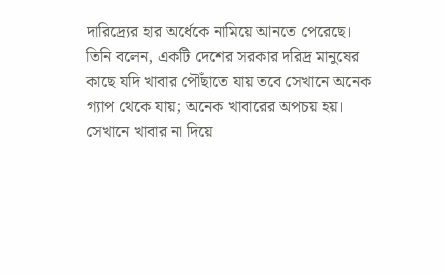দারিদ্র্যের হার অর্ধেকে নামিয়ে আনতে পেরেছে। তিনি বলেন, একটি দেশের সরকার দরিদ্র মানুষের কাছে যদি খাবার পৌঁছাতে যায় তবে সেখানে অনেক গ্যাপ থেকে যায়; অনেক খাবারের অপচয় হয়। সেখানে খাবার না দিয়ে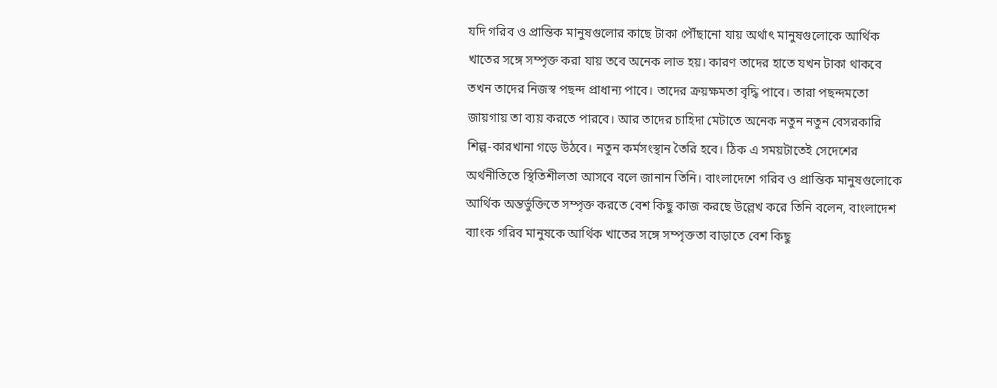যদি গরিব ও প্রান্তিক মানুষগুলোর কাছে টাকা পৌঁছানো যায় অর্থাৎ মানুষগুলোকে আর্থিক খাতের সঙ্গে সম্পৃক্ত করা যায় তবে অনেক লাভ হয়। কারণ তাদের হাতে যখন টাকা থাকবে তখন তাদের নিজস্ব পছন্দ প্রাধান্য পাবে। তাদের ক্রয়ক্ষমতা বৃদ্ধি পাবে। তারা পছন্দমতো জায়গায় তা ব্যয় করতে পারবে। আর তাদের চাহিদা মেটাতে অনেক নতুন নতুন বেসরকারি শিল্প-কারখানা গড়ে উঠবে। নতুন কর্মসংস্থান তৈরি হবে। ঠিক এ সময়টাতেই সেদেশের অর্থনীতিতে স্থিতিশীলতা আসবে বলে জানান তিনি। বাংলাদেশে গরিব ও প্রান্তিক মানুষগুলোকে আর্থিক অন্তর্ভুক্তিতে সম্পৃক্ত করতে বেশ কিছু কাজ করছে উল্লেখ করে তিনি বলেন, বাংলাদেশ ব্যাংক গরিব মানুষকে আর্থিক খাতের সঙ্গে সম্পৃক্ততা বাড়াতে বেশ কিছু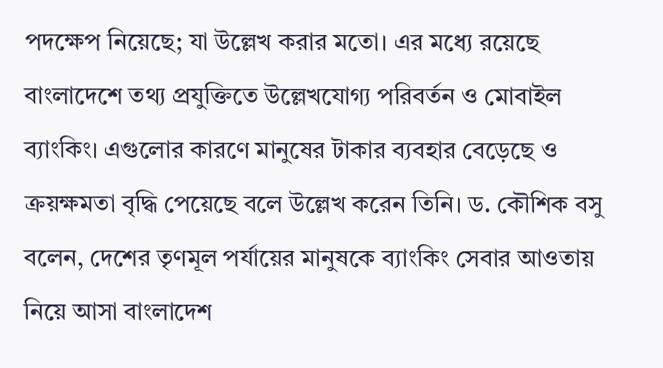পদক্ষেপ নিয়েছে; যা উল্লেখ করার মতো। এর মধ্যে রয়েছে বাংলাদেশে তথ্য প্রযুক্তিতে উল্লেখযোগ্য পরিবর্তন ও মোবাইল ব্যাংকিং। এগুলোর কারণে মানুষের টাকার ব্যবহার বেড়েছে ও ক্রয়ক্ষমতা বৃদ্ধি পেয়েছে বলে উল্লেখ করেন তিনি। ড. কৌশিক বসু বলেন, দেশের তৃণমূল পর্যায়ের মানুষকে ব্যাংকিং সেবার আওতায় নিয়ে আসা বাংলাদেশ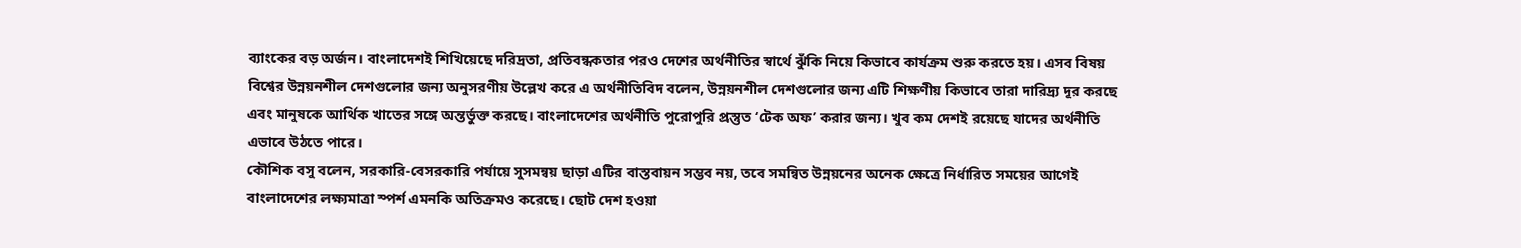ব্যাংকের বড় অর্জন। বাংলাদেশই শিখিয়েছে দরিদ্রতা, প্রতিবন্ধকতার পরও দেশের অর্থনীতির স্বার্থে ঝুঁকি নিয়ে কিভাবে কার্যক্রম শুরু করতে হয়। এসব বিষয় বিশ্বের উন্নয়নশীল দেশগুলোর জন্য অনুসরণীয় উল্লেখ করে এ অর্থনীতিবিদ বলেন, উন্নয়নশীল দেশগুলোর জন্য এটি শিক্ষণীয় কিভাবে তারা দারিদ্র্য দূর করছে এবং মানুষকে আর্থিক খাতের সঙ্গে অন্তর্ভুক্ত করছে। বাংলাদেশের অর্থনীতি পুরোপুরি প্রস্তুত ‘টেক অফ’ করার জন্য। খুব কম দেশই রয়েছে যাদের অর্থনীতি এভাবে উঠতে পারে।
কৌশিক বসু বলেন, সরকারি-বেসরকারি পর্যায়ে সুসমন্বয় ছাড়া এটির বাস্তবায়ন সম্ভব নয়, তবে সমন্বিত উন্নয়নের অনেক ক্ষেত্রে নির্ধারিত সময়ের আগেই বাংলাদেশের লক্ষ্যমাত্রা স্পর্শ এমনকি অতিক্রমও করেছে। ছোট দেশ হওয়া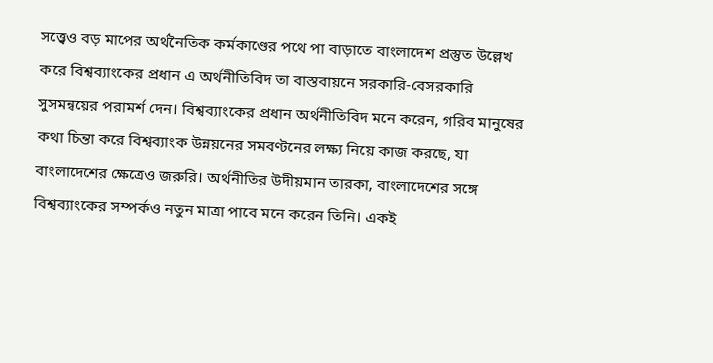সত্ত্বেও বড় মাপের অর্থনৈতিক কর্মকাণ্ডের পথে পা বাড়াতে বাংলাদেশ প্রস্তুত উল্লেখ করে বিশ্বব্যাংকের প্রধান এ অর্থনীতিবিদ তা বাস্তবায়নে সরকারি-বেসরকারি সুসমন্বয়ের পরামর্শ দেন। বিশ্বব্যাংকের প্রধান অর্থনীতিবিদ মনে করেন, গরিব মানুষের কথা চিন্তা করে বিশ্বব্যাংক উন্নয়নের সমবণ্টনের লক্ষ্য নিয়ে কাজ করছে, যা বাংলাদেশের ক্ষেত্রেও জরুরি। অর্থনীতির উদীয়মান তারকা, বাংলাদেশের সঙ্গে বিশ্বব্যাংকের সম্পর্কও নতুন মাত্রা পাবে মনে করেন তিনি। একই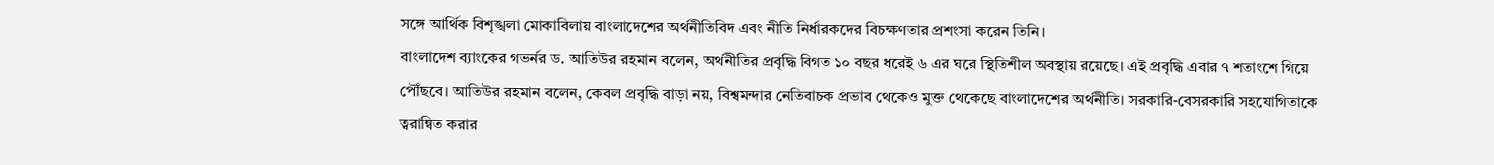সঙ্গে আর্থিক বিশৃঙ্খলা মোকাবিলায় বাংলাদেশের অর্থনীতিবিদ এবং নীতি নির্ধারকদের বিচক্ষণতার প্রশংসা করেন তিনি।
বাংলাদেশ ব্যাংকের গভর্নর ড. আতিউর রহমান বলেন, অর্থনীতির প্রবৃদ্ধি বিগত ১০ বছর ধরেই ৬ এর ঘরে স্থিতিশীল অবস্থায় রয়েছে। এই প্রবৃদ্ধি এবার ৭ শতাংশে গিয়ে পৌঁছবে। আতিউর রহমান বলেন, কেবল প্রবৃদ্ধি বাড়া নয়, বিশ্বমন্দার নেতিবাচক প্রভাব থেকেও মুক্ত থেকেছে বাংলাদেশের অর্থনীতি। সরকারি-বেসরকারি সহযোগিতাকে ত্বরান্বিত করার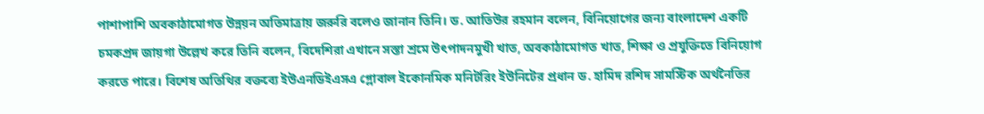পাশাপাশি অবকাঠামোগত উন্নয়ন অতিমাত্রায় জরুরি বলেও জানান তিনি। ড. আতিউর রহমান বলেন, বিনিয়োগের জন্য বাংলাদেশ একটি চমকপ্রদ জায়গা উল্লেখ করে তিনি বলেন, বিদেশিরা এখানে সস্তা শ্রমে উৎপাদনমুখী খাত, অবকাঠামোগত খাত, শিক্ষা ও প্রযুক্তিতে বিনিয়োগ করতে পারে। বিশেষ অতিথির বক্তব্যে ইউএনডিইএসএ গ্লোবাল ইকোনমিক মনিটরিং ইউনিটের প্রধান ড. হামিদ রশিদ সামস্টিক অর্থনৈতির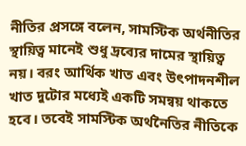নীতির প্রসঙ্গে বলেন, সামস্টিক অর্থনীতির স্থায়িত্ব মানেই শুধু দ্রব্যের দামের স্থায়িত্ব নয়। বরং আর্থিক খাত এবং উৎপাদনশীল খাত দুটোর মধ্যেই একটি সমন্বয় থাকতে হবে। তবেই সামস্টিক অর্থনৈতির নীতিকে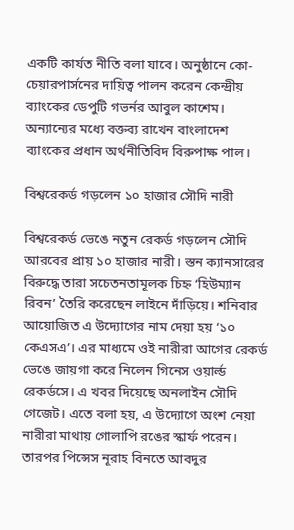একটি কার্যত নীতি বলা যাবে। অনুষ্ঠানে কো-চেয়ারপার্সনের দায়িত্ব পালন করেন কেন্দ্রীয় ব্যাংকের ডেপুটি গভর্নর আবুল কাশেম। অন্যান্যের মধ্যে বক্তব্য রাখেন বাংলাদেশ ব্যাংকের প্রধান অর্থনীতিবিদ বিরুপাক্ষ পাল।

বিশ্বরেকর্ড গড়লেন ১০ হাজার সৌদি নারী

বিশ্বরেকর্ড ভেঙে নতুন রেকর্ড গড়লেন সৌদি আরবের প্রায় ১০ হাজার নারী। স্তন ক্যানসারের বিরুদ্ধে তারা সচেতনতামূলক চিহ্ন ‘হিউম্যান রিবন’ তৈরি করেছেন লাইনে দাঁড়িয়ে। শনিবার আয়োজিত এ উদ্যোগের নাম দেয়া হয় ‘১০ কেএসএ’। এর মাধ্যমে ওই নারীরা আগের রেকর্ড ভেঙে জায়গা করে নিলেন গিনেস ওয়ার্ল্ড রেকর্ডসে। এ খবর দিয়েছে অনলাইন সৌদি গেজেট। এতে বলা হয়, এ উদ্যোগে অংশ নেয়া নারীরা মাথায় গোলাপি রঙের স্কার্ফ পরেন। তারপর পিন্সেস নূরাহ বিনতে আবদুর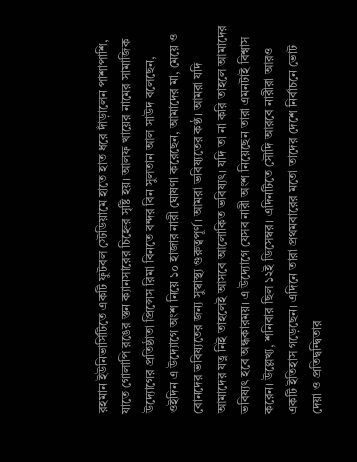রহমান ইউনিভার্সিটিতে একটি ফুটবল স্টেডিয়ামে হাতে হাত ধরে দাঁড়ালেন পাশাপাশি, যাতে গোলাপি রঙের স্তন ক্যানসারের চিহ্নের সৃষ্টি হয়। আলফ খায়ের নামের সামাজিক উদ্যোগের প্রতিষ্ঠাতা প্রিন্সেস রিমা বিনতে বন্দর বিন সুলতান আল সাউদ বলেছেন, ওইদিন এ উদ্যোগে অংশ নিয়ে ১০ হাজার নারী ঘোষণা করেছেন, আমাদের মা, মেয়ে ও বোনদের ভবিষ্যতের জন্য সুস্বাস্থ্য গুরুত্বপূর্ণ। আমরা ভবিষ্যতের কণ্ঠ। আমরা যদি আমাদের যত্ন নিই তাহলেই আসবে আলোকিত ভবিষ্যৎ। যদি তা না করি তাহলে আমাদের ভবিষ্যৎ হবে অন্ধকারময়। এ উদ্যোগে যেসব নারী অংশ নিয়েছেন তারা এমনটাই বিশ্বাস করেন। উল্লেখ্য, শনিবার ছিল ১২ই ডিসেম্বর। এদিনটিতে সৌদি আরবে নারীরা আরও একটি ইতিহাস গড়েছেন। এদিনে তারা প্রথমবারের মতো তাদের দেশে নির্বাচনে ভোট দেয়া ও প্রতিদ্বন্দ্বিতার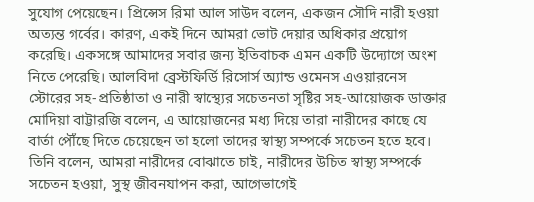সুযোগ পেয়েছেন। প্রিন্সেস রিমা আল সাউদ বলেন, একজন সৌদি নারী হওয়া অত্যন্ত গর্বের। কারণ, একই দিনে আমরা ভোট দেয়ার অধিকার প্রয়োগ করেছি। একসঙ্গে আমাদের সবার জন্য ইতিবাচক এমন একটি উদ্যোগে অংশ নিতে পেরেছি। আলবিদা ব্রেস্টফির্ডি রিসোর্স অ্যান্ড ওমেনস এওয়ারনেস স্টোরের সহ-প্রতিষ্ঠাতা ও নারী স্বাস্থ্যের সচেতনতা সৃষ্টির সহ-আয়োজক ডাক্তার মোদিয়া বাট্টারজি বলেন, এ আয়োজনের মধ্য দিয়ে তারা নারীদের কাছে যে বার্তা পৌঁছে দিতে চেয়েছেন তা হলো তাদের স্বাস্থ্য সম্পর্কে সচেতন হতে হবে। তিনি বলেন, আমরা নারীদের বোঝাতে চাই, নারীদের উচিত স্বাস্থ্য সম্পর্কে সচেতন হওয়া, সুস্থ জীবনযাপন করা, আগেভাগেই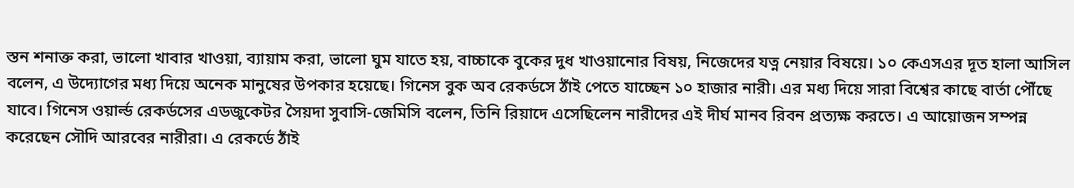স্তন শনাক্ত করা, ভালো খাবার খাওয়া, ব্যায়াম করা, ভালো ঘুম যাতে হয়, বাচ্চাকে বুকের দুধ খাওয়ানোর বিষয়, নিজেদের যত্ন নেয়ার বিষয়ে। ১০ কেএসএর দূত হালা আসিল বলেন, এ উদ্যোগের মধ্য দিয়ে অনেক মানুষের উপকার হয়েছে। গিনেস বুক অব রেকর্ডসে ঠাঁই পেতে যাচ্ছেন ১০ হাজার নারী। এর মধ্য দিয়ে সারা বিশ্বের কাছে বার্তা পৌঁছে যাবে। গিনেস ওয়ার্ল্ড রেকর্ডসের এডজুকেটর সৈয়দা সুবাসি-জেমিসি বলেন, তিনি রিয়াদে এসেছিলেন নারীদের এই দীর্ঘ মানব রিবন প্রত্যক্ষ করতে। এ আয়োজন সম্পন্ন করেছেন সৌদি আরবের নারীরা। এ রেকর্ডে ঠাঁই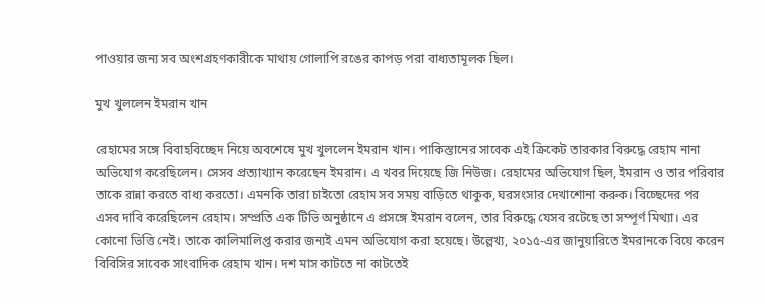পাওয়ার জন্য সব অংশগ্রহণকারীকে মাথায় গোলাপি রঙের কাপড় পরা বাধ্যতামূলক ছিল।

মুখ খুললেন ইমরান খান

রেহামের সঙ্গে বিবাহবিচ্ছেদ নিয়ে অবশেষে মুখ খুললেন ইমরান খান। পাকিস্তানের সাবেক এই ক্রিকেট তারকার বিরুদ্ধে রেহাম নানা অভিযোগ করেছিলেন। সেসব প্রত্যাখ্যান করেছেন ইমরান। এ খবর দিয়েছে জি নিউজ। রেহামের অভিযোগ ছিল, ইমরান ও তার পরিবার তাকে রান্না করতে বাধ্য করতো। এমনকি তারা চাইতো রেহাম সব সময় বাড়িতে থাকুক, ঘরসংসার দেখাশোনা করুক। বিচ্ছেদের পর এসব দাবি করেছিলেন রেহাম। সম্প্রতি এক টিভি অনুষ্ঠানে এ প্রসঙ্গে ইমরান বলেন, তার বিরুদ্ধে যেসব রটেছে তা সম্পূর্ণ মিথ্যা। এর কোনো ভিত্তি নেই। তাকে কালিমালিপ্ত করার জন্যই এমন অভিযোগ করা হয়েছে। উল্লেখ্য, ২০১৫-এর জানুয়ারিতে ইমরানকে বিয়ে করেন বিবিসির সাবেক সাংবাদিক রেহাম খান। দশ মাস কাটতে না কাটতেই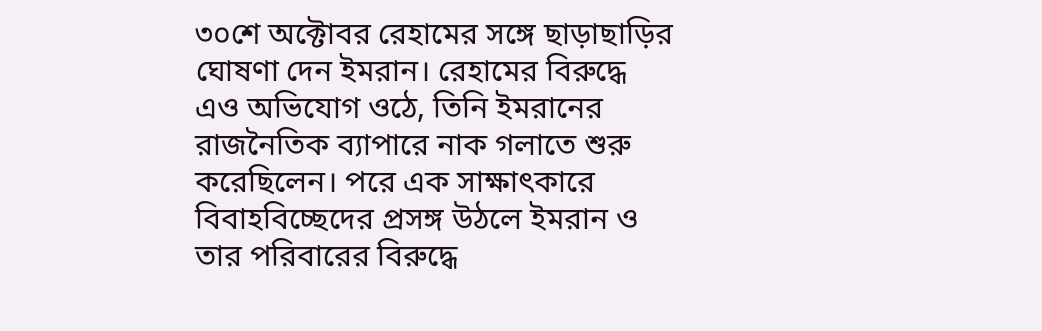৩০শে অক্টোবর রেহামের সঙ্গে ছাড়াছাড়ির ঘোষণা দেন ইমরান। রেহামের বিরুদ্ধে এও অভিযোগ ওঠে, তিনি ইমরানের রাজনৈতিক ব্যাপারে নাক গলাতে শুরু করেছিলেন। পরে এক সাক্ষাৎকারে বিবাহবিচ্ছেদের প্রসঙ্গ উঠলে ইমরান ও তার পরিবারের বিরুদ্ধে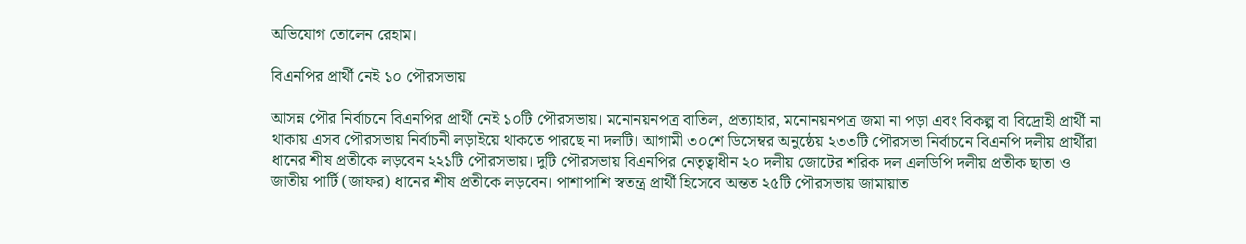অভিযোগ তোলেন রেহাম।

বিএনপির প্রার্থী নেই ১০ পৌরসভায়

আসন্ন পৌর নির্বাচনে বিএনপির প্রার্থী নেই ১০টি পৌরসভায়। মনোনয়নপত্র বাতিল, প্রত্যাহার, মনোনয়নপত্র জমা না পড়া এবং বিকল্প বা বিদ্রোহী প্রার্থী না থাকায় এসব পৌরসভায় নির্বাচনী লড়াইয়ে থাকতে পারছে না দলটি। আগামী ৩০শে ডিসেম্বর অনুষ্ঠেয় ২৩৩টি পৌরসভা নির্বাচনে বিএনপি দলীয় প্রার্থীরা ধানের শীষ প্রতীকে লড়বেন ২২১টি পৌরসভায়। দুটি পৌরসভায় বিএনপির নেতৃত্বাধীন ২০ দলীয় জোটের শরিক দল এলডিপি দলীয় প্রতীক ছাতা ও জাতীয় পার্টি (জাফর) ধানের শীষ প্রতীকে লড়বেন। পাশাপাশি স্বতন্ত্র প্রার্থী হিসেবে অন্তত ২৫টি পৌরসভায় জামায়াত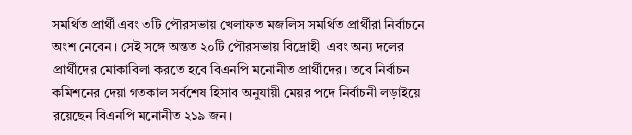সমর্থিত প্রার্থী এবং ৩টি পৌরসভায় খেলাফত মজলিস সমর্থিত প্রার্থীরা নির্বাচনে অংশ নেবেন। সেই সঙ্গে অন্তত ২০টি পৌরসভায় বিদ্রোহী  এবং অন্য দলের প্রার্থীদের মোকাবিলা করতে হবে বিএনপি মনোনীত প্রার্থীদের। তবে নির্বাচন কমিশনের দেয়া গতকাল সর্বশেষ হিসাব অনুযায়ী মেয়র পদে নির্বাচনী লড়াইয়ে রয়েছেন বিএনপি মনোনীত ২১৯ জন।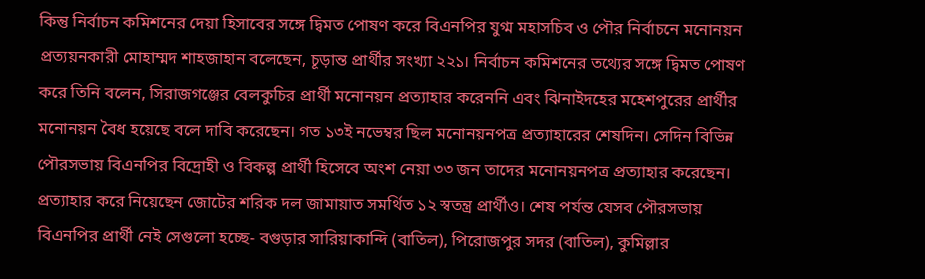কিন্তু নির্বাচন কমিশনের দেয়া হিসাবের সঙ্গে দ্বিমত পোষণ করে বিএনপির যুগ্ম মহাসচিব ও পৌর নির্বাচনে মনোনয়ন
প্রত্যয়নকারী মোহাম্মদ শাহজাহান বলেছেন, চূড়ান্ত প্রার্থীর সংখ্যা ২২১। নির্বাচন কমিশনের তথ্যের সঙ্গে দ্বিমত পোষণ করে তিনি বলেন, সিরাজগঞ্জের বেলকুচির প্রার্থী মনোনয়ন প্রত্যাহার করেননি এবং ঝিনাইদহের মহেশপুরের প্রার্থীর মনোনয়ন বৈধ হয়েছে বলে দাবি করেছেন। গত ১৩ই নভেম্বর ছিল মনোনয়নপত্র প্রত্যাহারের শেষদিন। সেদিন বিভিন্ন পৌরসভায় বিএনপির বিদ্রোহী ও বিকল্প প্রার্থী হিসেবে অংশ নেয়া ৩৩ জন তাদের মনোনয়নপত্র প্রত্যাহার করেছেন। প্রত্যাহার করে নিয়েছেন জোটের শরিক দল জামায়াত সমর্থিত ১২ স্বতন্ত্র প্রার্থীও। শেষ পর্যন্ত যেসব পৌরসভায় বিএনপির প্রার্থী নেই সেগুলো হচ্ছে- বগুড়ার সারিয়াকান্দি (বাতিল), পিরোজপুর সদর (বাতিল), কুমিল্লার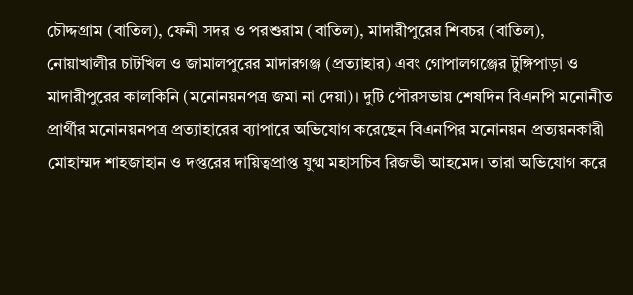চৌদ্দগ্রাম (বাতিল), ফেনী সদর ও পরশুরাম (বাতিল), মাদারীপুরের শিবচর (বাতিল), নোয়াখালীর চাটখিল ও জামালপুরের মাদারগঞ্জ (প্রত্যাহার) এবং গোপালগঞ্জের টুঙ্গিপাড়া ও মাদারীপুরের কালকিনি (মনোনয়নপত্র জমা না দেয়া)। দুটি পৌরসভায় শেষদিন বিএনপি মনোনীত প্রার্থীর মনোনয়নপত্র প্রত্যাহারের ব্যাপারে অভিযোগ করেছেন বিএনপির মনোনয়ন প্রত্যয়নকারী মোহাম্মদ শাহজাহান ও দপ্তরের দায়িত্বপ্রাপ্ত যুগ্ম মহাসচিব রিজভী আহমেদ। তারা অভিযোগ করে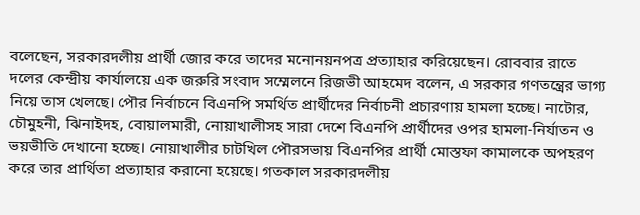বলেছেন, সরকারদলীয় প্রার্থী জোর করে তাদের মনোনয়নপত্র প্রত্যাহার করিয়েছেন। রোববার রাতে দলের কেন্দ্রীয় কার্যালয়ে এক জরুরি সংবাদ সম্মেলনে রিজভী আহমেদ বলেন, এ সরকার গণতন্ত্রের ভাগ্য নিয়ে তাস খেলছে। পৌর নির্বাচনে বিএনপি সমর্থিত প্রার্থীদের নির্বাচনী প্রচারণায় হামলা হচ্ছে। নাটোর, চৌমুহনী, ঝিনাইদহ, বোয়ালমারী, নোয়াখালীসহ সারা দেশে বিএনপি প্রার্থীদের ওপর হামলা-নির্যাতন ও ভয়ভীতি দেখানো হচ্ছে। নোয়াখালীর চাটখিল পৌরসভায় বিএনপির প্রার্থী মোস্তফা কামালকে অপহরণ করে তার প্রার্থিতা প্রত্যাহার করানো হয়েছে। গতকাল সরকারদলীয়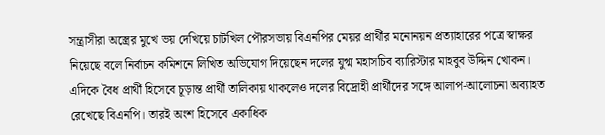সন্ত্রাসীরা অস্ত্রের মুখে ভয় দেখিয়ে চাটখিল পৌরসভায় বিএনপির মেয়র প্রার্থীর মনোনয়ন প্রত্যাহারের পত্রে স্বাক্ষর নিয়েছে বলে নির্বাচন কমিশনে লিখিত অভিযোগ দিয়েছেন দলের যুগ্ম মহাসচিব ব্যারিস্টার মাহবুব উদ্দিন খোকন। এদিকে বৈধ প্রার্থী হিসেবে চূড়ান্ত প্রার্থী তালিকায় থাকলেও দলের বিদ্রোহী প্রার্থীদের সঙ্গে আলাপ-আলোচনা অব্যাহত রেখেছে বিএনপি। তারই অংশ হিসেবে একাধিক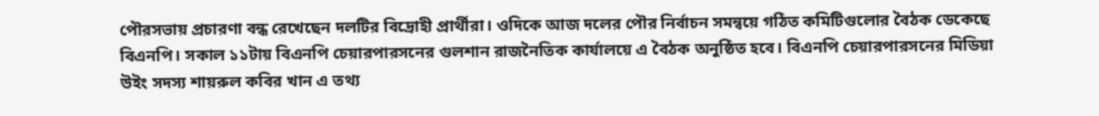পৌরসভায় প্রচারণা বন্ধ রেখেছেন দলটির বিদ্রোহী প্রার্থীরা। ওদিকে আজ দলের পৌর নির্বাচন সমন্বয়ে গঠিত কমিটিগুলোর বৈঠক ডেকেছে বিএনপি। সকাল ১১টায় বিএনপি চেয়ারপারসনের গুলশান রাজনৈতিক কার্যালয়ে এ বৈঠক অনুষ্ঠিত হবে। বিএনপি চেয়ারপারসনের মিডিয়া উইং সদস্য শায়রুল কবির খান এ তথ্য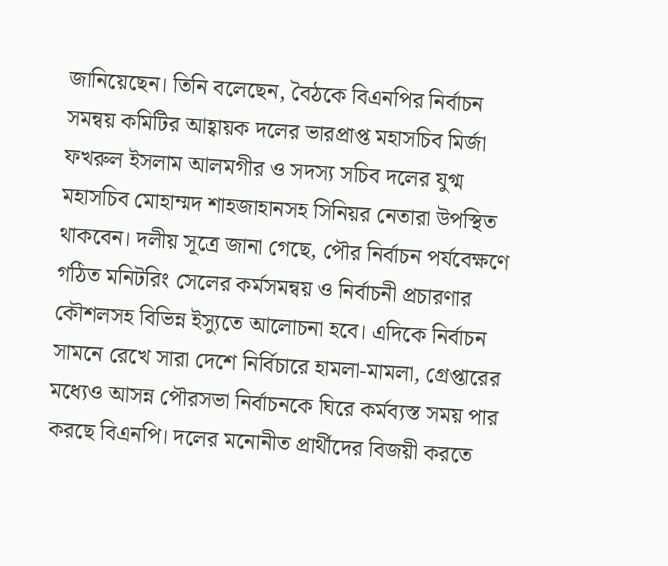জানিয়েছেন। তিনি বলেছেন, বৈঠকে বিএনপির নির্বাচন সমন্বয় কমিটির আহ্বায়ক দলের ভারপ্রাপ্ত মহাসচিব মির্জা ফখরুল ইসলাম আলমগীর ও সদস্য সচিব দলের যুগ্ম মহাসচিব মোহাম্মদ শাহজাহানসহ সিনিয়র নেতারা উপস্থিত থাকবেন। দলীয় সূত্রে জানা গেছে, পৌর নির্বাচন পর্যবেক্ষণে গঠিত মনিটরিং সেলের কর্মসমন্বয় ও নির্বাচনী প্রচারণার কৌশলসহ বিভিন্ন ইস্যুতে আলোচনা হবে। এদিকে নির্বাচন সামনে রেখে সারা দেশে নির্বিচারে হামলা-মামলা, গ্রেপ্তারের মধ্যেও আসন্ন পৌরসভা নির্বাচনকে ঘিরে কর্মব্যস্ত সময় পার করছে বিএনপি। দলের মনোনীত প্রার্থীদের বিজয়ী করতে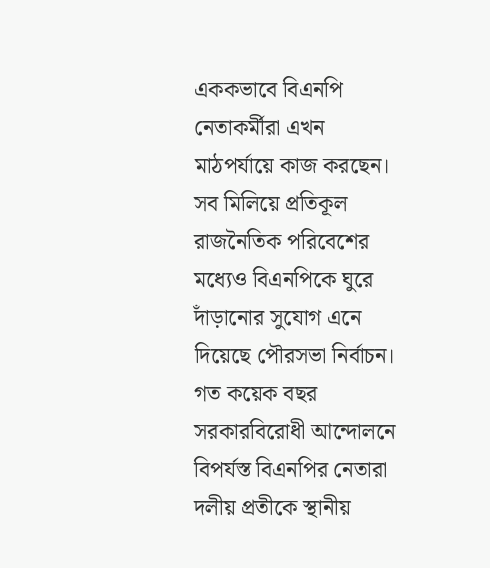এককভাবে বিএনপি নেতাকর্মীরা এখন মাঠপর্যায়ে কাজ করছেন। সব মিলিয়ে প্রতিকূল রাজনৈতিক পরিবেশের মধ্যেও বিএনপিকে ঘুরে দাঁড়ানোর সুযোগ এনে দিয়েছে পৌরসভা নির্বাচন। গত কয়েক বছর সরকারবিরোধী আন্দোলনে বিপর্যস্ত বিএনপির নেতারা দলীয় প্রতীকে স্থানীয়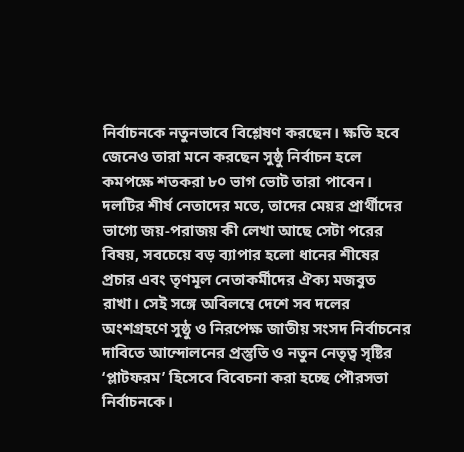নির্বাচনকে নতুনভাবে বিশ্লেষণ করছেন। ক্ষতি হবে জেনেও তারা মনে করছেন সুষ্ঠু নির্বাচন হলে কমপক্ষে শতকরা ৮০ ভাগ ভোট তারা পাবেন। দলটির শীর্ষ নেতাদের মতে, তাদের মেয়র প্রার্থীদের ভাগ্যে জয়-পরাজয় কী লেখা আছে সেটা পরের বিষয়, সবচেয়ে বড় ব্যাপার হলো ধানের শীষের প্রচার এবং তৃণমূল নেতাকর্মীদের ঐক্য মজবুত রাখা। সেই সঙ্গে অবিলম্বে দেশে সব দলের অংশগ্রহণে সুষ্ঠু ও নিরপেক্ষ জাতীয় সংসদ নির্বাচনের দাবিতে আন্দোলনের প্রস্তুতি ও নতুন নেতৃত্ব সৃষ্টির ‘প্লাটফরম’ হিসেবে বিবেচনা করা হচ্ছে পৌরসভা নির্বাচনকে।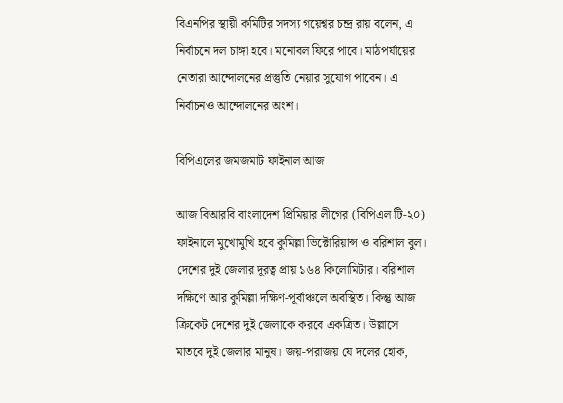বিএনপির স্থায়ী কমিটির সদস্য গয়েশ্বর চন্দ্র রায় বলেন, এ নির্বাচনে দল চাঙ্গা হবে। মনোবল ফিরে পাবে। মাঠপর্যায়ের নেতারা আন্দোলনের প্রস্তুতি নেয়ার সুযোগ পাবেন। এ নির্বাচনও আন্দোলনের অংশ।

বিপিএলের জমজমাট ফাইনাল আজ

আজ বিআরবি বাংলাদেশ প্রিমিয়ার লীগের (বিপিএল টি-২০) ফাইনালে মুখোমুখি হবে কুমিল্লা ভিক্টোরিয়ান্স ও বরিশাল বুল। দেশের দুই জেলার দূরত্ব প্রায় ১৬৪ কিলোমিটার। বরিশাল দক্ষিণে আর কুমিল্লা দক্ষিণ-পূর্বাঞ্চলে অবস্থিত। কিন্তু আজ ক্রিকেট দেশের দুই জেলাকে করবে একত্রিত। উল্লাসে মাতবে দুই জেলার মানুষ। জয়-পরাজয় যে দলের হোক,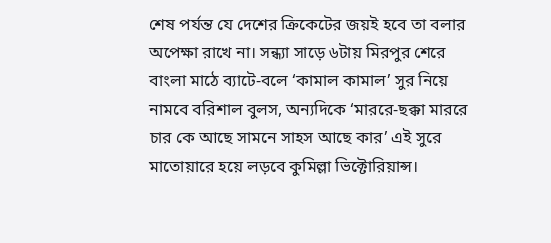শেষ পর্যন্ত যে দেশের ক্রিকেটের জয়ই হবে তা বলার অপেক্ষা রাখে না। সন্ধ্যা সাড়ে ৬টায় মিরপুর শেরে বাংলা মাঠে ব্যাটে-বলে ‘কামাল কামাল’ সুর নিয়ে নামবে বরিশাল বুলস, অন্যদিকে ‘মাররে-ছক্কা মাররে চার কে আছে সামনে সাহস আছে কার’ এই সুরে মাতোয়ারে হয়ে লড়বে কুমিল্লা ভিক্টোরিয়ান্স।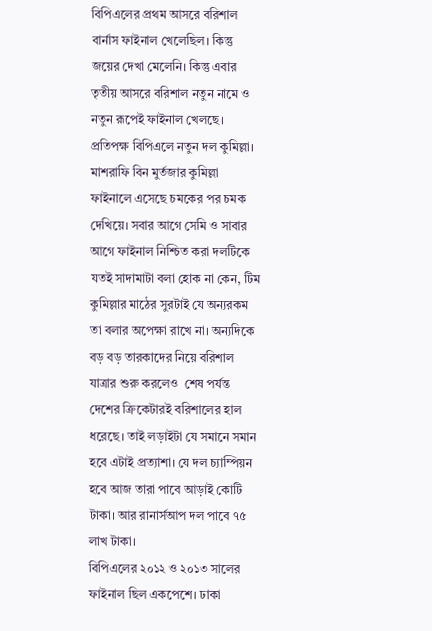বিপিএলের প্রথম আসরে বরিশাল বার্নাস ফাইনাল খেলেছিল। কিন্তু জয়ের দেখা মেলেনি। কিন্তু এবার তৃতীয় আসরে বরিশাল নতুন নামে ও নতুন রূপেই ফাইনাল খেলছে। প্রতিপক্ষ বিপিএলে নতুন দল কুমিল্লা। মাশরাফি বিন মুর্তজার কুমিল্লা ফাইনালে এসেছে চমকের পর চমক দেখিয়ে। সবার আগে সেমি ও সাবার আগে ফাইনাল নিশ্চিত করা দলটিকে যতই সাদামাটা বলা হোক না কেন, টিম কুমিল্লার মাঠের সুরটাই যে অন্যরকম তা বলার অপেক্ষা রাখে না। অন্যদিকে বড় বড় তারকাদের নিয়ে বরিশাল যাত্রার শুরু করলেও  শেষ পর্যন্ত দেশের ক্রিকেটারই বরিশালের হাল ধরেছে। তাই লড়াইটা যে সমানে সমান হবে এটাই প্রত্যাশা। যে দল চ্যাম্পিয়ন হবে আজ তারা পাবে আড়াই কোটি টাকা। আর রানার্সআপ দল পাবে ৭৫ লাখ টাকা।
বিপিএলের ২০১২ ও ২০১৩ সালের ফাইনাল ছিল একপেশে। ঢাকা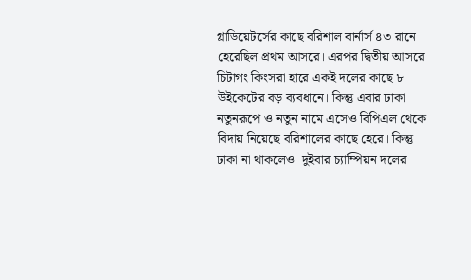গ্লাডিয়েটর্সের কাছে বরিশাল বার্নার্স ৪৩ রানে হেরেছিল প্রথম আসরে। এরপর দ্বিতীয় আসরে চিটাগং কিংসরা হারে একই দলের কাছে ৮ উইকেটের বড় ব্যবধানে। কিন্তু এবার ঢাকা নতুনরূপে ও নতুন নামে এসেও বিপিএল থেকে বিদায় নিয়েছে বরিশালের কাছে হেরে। কিন্তু ঢাকা না থাকলেও  দুইবার চ্যাম্পিয়ন দলের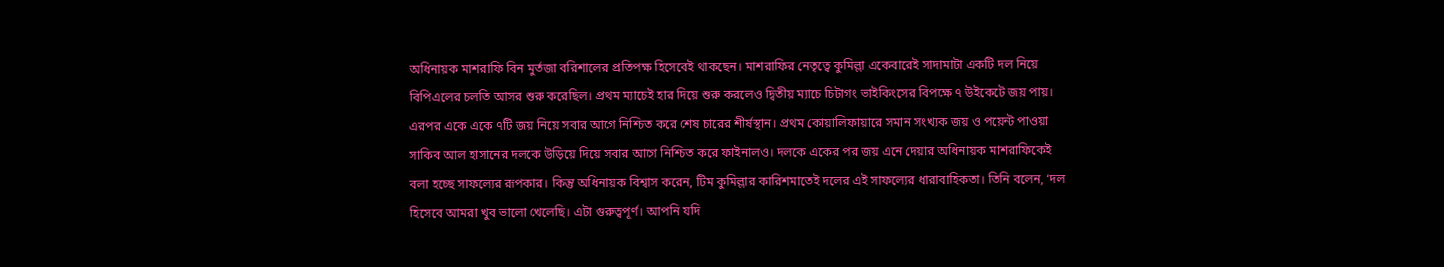অধিনায়ক মাশরাফি বিন মুর্তজা বরিশালের প্রতিপক্ষ হিসেবেই থাকছেন। মাশরাফির নেতৃত্বে কুমিল্লা একেবারেই সাদামাটা একটি দল নিয়ে বিপিএলের চলতি আসর শুরু করেছিল। প্রথম ম্যাচেই হার দিয়ে শুরু করলেও দ্বিতীয় ম্যাচে চিটাগং ভাইকিংসের বিপক্ষে ৭ উইকেটে জয় পায়। এরপর একে একে ৭টি জয় নিয়ে সবার আগে নিশ্চিত করে শেষ চারের শীর্ষস্থান। প্রথম কোয়ালিফায়ারে সমান সংখ্যক জয় ও পয়েন্ট পাওয়া সাকিব আল হাসানের দলকে উড়িয়ে দিয়ে সবার আগে নিশ্চিত করে ফাইনালও। দলকে একের পর জয় এনে দেয়ার অধিনায়ক মাশরাফিকেই বলা হচ্ছে সাফল্যের রূপকার। কিন্তু অধিনায়ক বিশ্বাস করেন, টিম কুমিল্লার কারিশমাতেই দলের এই সাফল্যের ধারাবাহিকতা। তিনি বলেন, ‘দল হিসেবে আমরা খুব ভালো খেলেছি। এটা গুরুত্বপূর্ণ। আপনি যদি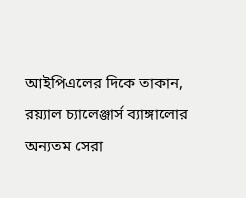আইপিএলের দিকে তাকান, রয়্যাল চ্যালেঞ্জার্স ব্যাঙ্গালোর অন্যতম সেরা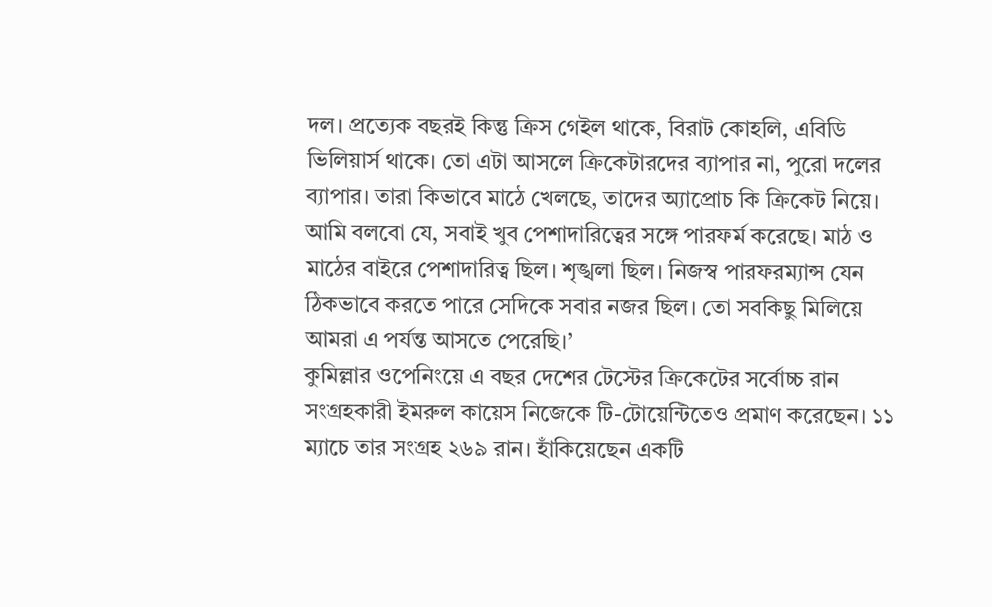দল। প্রত্যেক বছরই কিন্তু ক্রিস গেইল থাকে, বিরাট কোহলি, এবিডি ভিলিয়ার্স থাকে। তো এটা আসলে ক্রিকেটারদের ব্যাপার না, পুরো দলের ব্যাপার। তারা কিভাবে মাঠে খেলছে, তাদের অ্যাপ্রোচ কি ক্রিকেট নিয়ে। আমি বলবো যে, সবাই খুব পেশাদারিত্বের সঙ্গে পারফর্ম করেছে। মাঠ ও মাঠের বাইরে পেশাদারিত্ব ছিল। শৃঙ্খলা ছিল। নিজস্ব পারফরম্যান্স যেন ঠিকভাবে করতে পারে সেদিকে সবার নজর ছিল। তো সবকিছু মিলিয়ে আমরা এ পর্যন্ত আসতে পেরেছি।’
কুমিল্লার ওপেনিংয়ে এ বছর দেশের টেস্টের ক্রিকেটের সর্বোচ্চ রান সংগ্রহকারী ইমরুল কায়েস নিজেকে টি-টোয়েন্টিতেও প্রমাণ করেছেন। ১১ ম্যাচে তার সংগ্রহ ২৬৯ রান। হাঁকিয়েছেন একটি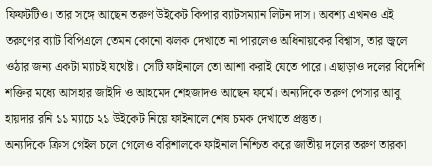ফিফটটিও। তার সঙ্গে আছেন তরুণ উইকেট কিপার ব্যাটসম্যান লিটন দাস। অবশ্য এখনও এই তরুণের ব্যাট বিপিএলে তেমন কোনো ঝলক দেখাতে না পারলেও অধিনায়কের বিশ্বাস, তার জ্বলে ওঠার জন্য একটা ম্যাচই যথেষ্ট। সেটি ফাইনালে তো আশা করাই যেতে পারে। এছাড়াও দলের বিদেশি শক্তির মধ্যে আসহার জাইদি ও আহমেদ শেহজাদও আছেন ফর্মে। অন্যদিকে তরুণ পেসার আবু হায়দার রনি ১১ ম্যাচে ২১ উইকেট নিয়ে ফাইনালে শেষ চমক দেখাতে প্রস্তুত।
অন্যদিকে ক্রিস গেইল চলে গেলেও বরিশালকে ফাইনাল নিশ্চিত করে জাতীয় দলের তরুণ তারকা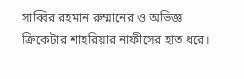সাব্বির রহমান রুম্মানের ও অভিজ্ঞ ক্রিকেটার শাহরিয়ার নাফীসের হাত ধরে।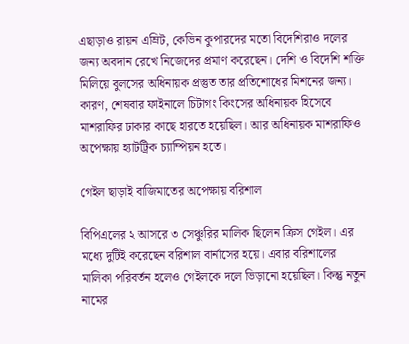এছাড়াও রায়ন এম্রিট, কেভিন কুপারদের মতো বিদেশিরাও দলের জন্য অবদান রেখে নিজেদের প্রমাণ করেছেন। দেশি ও বিদেশি শক্তি মিলিয়ে বুলসের অধিনায়ক প্রস্তুত তার প্রতিশোধের মিশনের জন্য। কারণ, শেষবার ফাইনালে চিটাগং কিংসের অধিনায়ক হিসেবে মাশরাফির ঢাকার কাছে হারতে হয়েছিল। আর অধিনায়ক মাশরাফিও অপেক্ষায় হ্যাটট্রিক চ্যাম্পিয়ন হতে।

গেইল ছাড়াই বাজিমাতের অপেক্ষায় বরিশাল

বিপিএলের ২ আসরে ৩ সেঞ্চুরির মালিক ছিলেন ক্রিস গেইল। এর মধ্যে দুটিই করেছেন বরিশাল বার্নাসের হয়ে। এবার বরিশালের মালিকা পরিবর্তন হলেও গেইলকে দলে ভিড়ানো হয়েছিল। কিন্তু নতুন নামের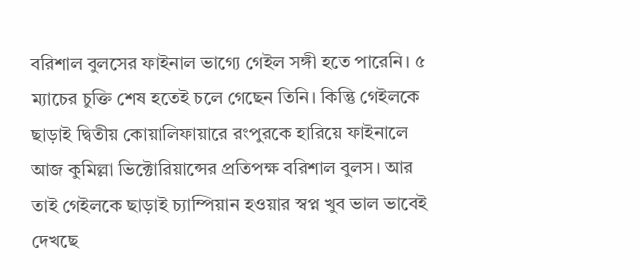বরিশাল বুলসের ফাইনাল ভাগ্যে গেইল সঙ্গী হতে পারেনি। ৫ ম্যাচের চুক্তি শেষ হতেই চলে গেছেন তিনি। কিন্তিু গেইলকে ছাড়াই দ্বিতীয় কোয়ালিফায়ারে রংপুরকে হারিয়ে ফাইনালে আজ কুমিল্লা ভিক্টোরিয়ান্সের প্রতিপক্ষ বরিশাল বুলস। আর তাই গেইলকে ছাড়াই চ্যাম্পিয়ান হওয়ার স্বপ্ন খুব ভাল ভাবেই দেখছে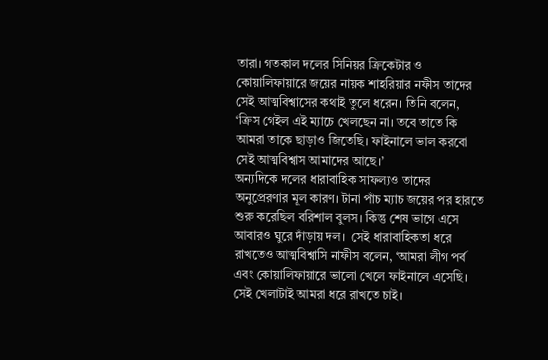তারা। গতকাল দলের সিনিয়র ক্রিকেটার ও কোয়ালিফায়ারে জয়ের নায়ক শাহরিয়ার নফীস তাদের সেই আত্মবিশ্বাসের কথাই তুলে ধরেন। তিনি বলেন, ‘ক্রিস গেইল এই ম্যাচে খেলছেন না। তবে তাতে কি আমরা তাকে ছাড়াও জিতেছি। ফাইনালে ভাল করবো সেই আত্মবিশ্বাস আমাদের আছে।’
অন্যদিকে দলের ধারাবাহিক সাফল্যও তাদের অনুপ্রেরণার মূল কারণ। টানা পাঁচ ম্যাচ জয়ের পর হারতে শুরু করেছিল বরিশাল বুলস। কিন্তু শেষ ভাগে এসে আবারও ঘুরে দাঁড়ায় দল।  সেই ধারাবাহিকতা ধরে রাখতেও আত্মবিশ্বাসি নাফীস বলেন, ‘আমরা লীগ পর্ব এবং কোয়ালিফায়ারে ভালো খেলে ফাইনালে এসেছি। সেই খেলাটাই আমরা ধরে রাখতে চাই।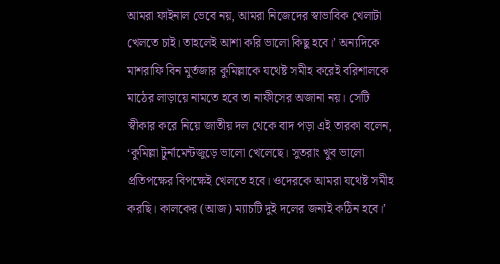আমরা ফাইনাল ভেবে নয়, আমরা নিজেদের স্বাভাবিক খেলাটা খেলতে চাই। তাহলেই আশা করি ভালো কিছু হবে।’ অন্যদিকে মাশরাফি বিন মুর্তজার কুমিল্লাকে যথেষ্ট সমীহ করেই বরিশালকে মাঠের লাড়ায়ে নামতে হবে তা নাফীসের অজানা নয়। সেটি স্বীকার করে নিয়ে জাতীয় দল থেকে বাদ পড়া এই তারকা বলেন, ‘কুমিল্লা টুর্নামেন্টজুড়ে ভালো খেলেছে। সুতরাং খুব ভালো প্রতিপক্ষের বিপক্ষেই খেলতে হবে। ওদেরকে আমরা যথেষ্ট সমীহ করছি। কালকের (আজ) ম্যাচটি দুই দলের জন্যই কঠিন হবে।’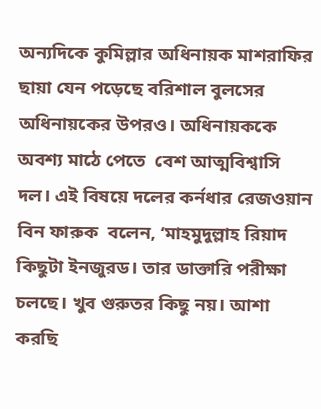অন্যদিকে কুমিল্লার অধিনায়ক মাশরাফির ছায়া যেন পড়েছে বরিশাল বুলসের অধিনায়কের উপরও। অধিনায়ককে অবশ্য মাঠে পেতে  বেশ আত্মবিশ্বাসি দল। এই বিষয়ে দলের কর্নধার রেজওয়ান বিন ফারুক  বলেন, ‘মাহমুদুল্লাহ রিয়াদ কিছুটা ইনজুরড। তার ডাক্তারি পরীক্ষা চলছে। খুব গুরুতর কিছু নয়। আশা করছি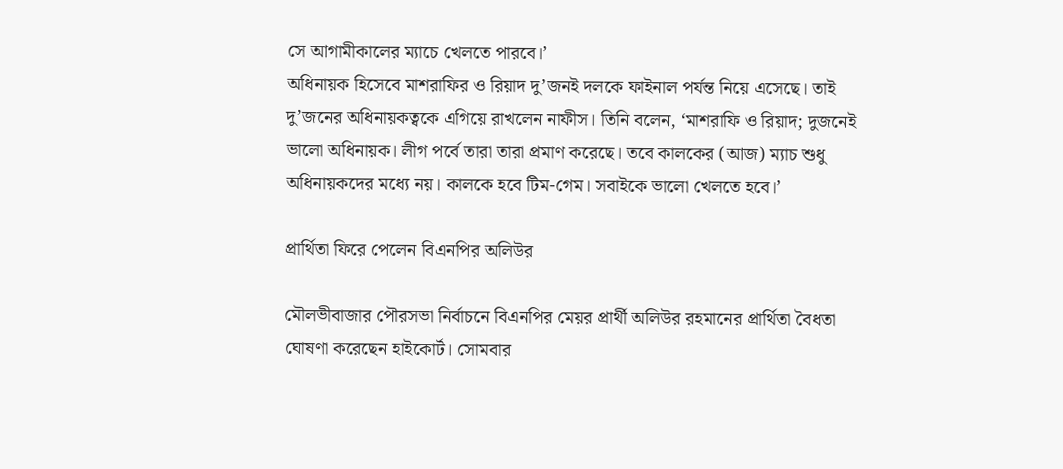সে আগামীকালের ম্যাচে খেলতে পারবে।’
অধিনায়ক হিসেবে মাশরাফির ও রিয়াদ দু’জনই দলকে ফাইনাল পর্যন্ত নিয়ে এসেছে। তাই দু’জনের অধিনায়কত্বকে এগিয়ে রাখলেন নাফীস। তিনি বলেন, ‘মাশরাফি ও রিয়াদ; দুজনেই ভালো অধিনায়ক। লীগ পর্বে তারা তারা প্রমাণ করেছে। তবে কালকের (আজ) ম্যাচ শুধু অধিনায়কদের মধ্যে নয়। কালকে হবে টিম-গেম। সবাইকে ভালো খেলতে হবে।’

প্রার্থিতা ফিরে পেলেন বিএনপির অলিউর

মৌলভীবাজার পৌরসভা নির্বাচনে বিএনপির মেয়র প্রার্থী অলিউর রহমানের প্রার্থিতা বৈধতা ঘোষণা করেছেন হাইকোর্ট। সোমবার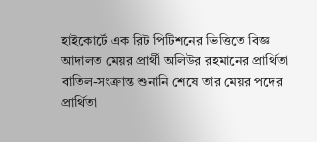হাইকোর্টে এক রিট পিটিশনের ভিত্তিতে বিজ্ঞ আদালত মেয়র প্রার্থী অলিউর রহমানের প্রার্থিতা বাতিল-সংক্রান্ত শুনানি শেষে তার মেয়র পদের প্রার্থিতা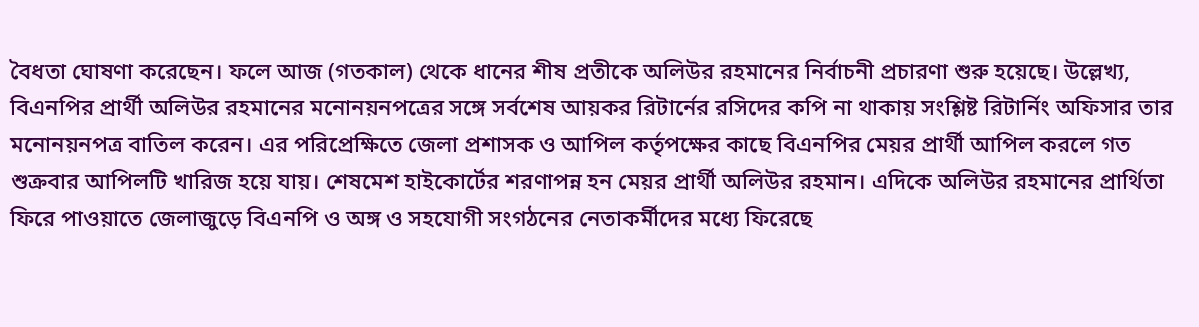বৈধতা ঘোষণা করেছেন। ফলে আজ (গতকাল) থেকে ধানের শীষ প্রতীকে অলিউর রহমানের নির্বাচনী প্রচারণা শুরু হয়েছে। উল্লেখ্য, বিএনপির প্রার্থী অলিউর রহমানের মনোনয়নপত্রের সঙ্গে সর্বশেষ আয়কর রিটার্নের রসিদের কপি না থাকায় সংশ্লিষ্ট রিটার্নিং অফিসার তার মনোনয়নপত্র বাতিল করেন। এর পরিপ্রেক্ষিতে জেলা প্রশাসক ও আপিল কর্তৃপক্ষের কাছে বিএনপির মেয়র প্রার্থী আপিল করলে গত শুক্রবার আপিলটি খারিজ হয়ে যায়। শেষমেশ হাইকোর্টের শরণাপন্ন হন মেয়র প্রার্থী অলিউর রহমান। এদিকে অলিউর রহমানের প্রার্থিতা ফিরে পাওয়াতে জেলাজুড়ে বিএনপি ও অঙ্গ ও সহযোগী সংগঠনের নেতাকর্মীদের মধ্যে ফিরেছে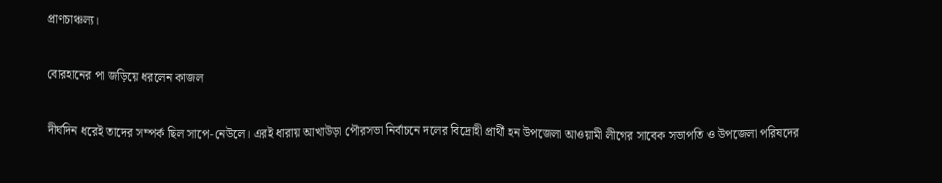প্রাণচাঞ্চল্য।

বোরহানের পা জড়িয়ে ধরলেন কাজল

দীর্ঘদিন ধরেই তাদের সম্পর্ক ছিল সাপে-নেউলে। এরই ধারায় আখাউড়া পৌরসভা নির্বাচনে দলের বিদ্রোহী প্রার্থী হন উপজেলা আওয়ামী লীগের সাবেক সভাপতি ও উপজেলা পরিষদের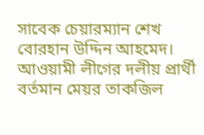সাবেক চেয়ারম্যান শেখ বোরহান উদ্দিন আহমেদ। আওয়ামী লীগের দলীয় প্রার্থী বর্তমান মেয়র তাকজিল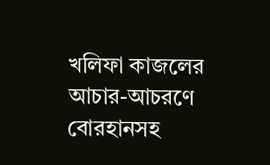খলিফা কাজলের আচার-আচরণে বোরহানসহ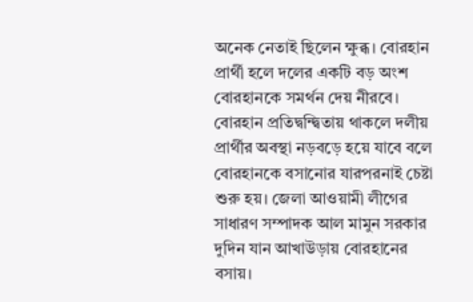অনেক নেতাই ছিলেন ক্ষুব্ধ। বোরহান প্রার্থী হলে দলের একটি বড় অংশ বোরহানকে সমর্থন দেয় নীরবে। বোরহান প্রতিদ্বন্দ্বিতায় থাকলে দলীয় প্রার্থীর অবস্থা নড়বড়ে হয়ে যাবে বলে বোরহানকে বসানোর যারপরনাই চেষ্টা শুরু হয়। জেলা আওয়ামী লীগের সাধারণ সম্পাদক আল মামুন সরকার দুদিন যান আখাউড়ায় বোরহানের বসায়।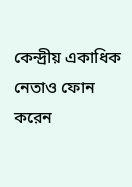কেন্দ্রীয় একাধিক নেতাও ফোন করেন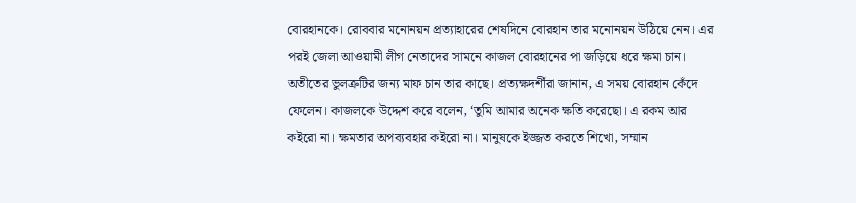বোরহানকে। রোববার মনোনয়ন প্রত্যাহারের শেষদিনে বোরহান তার মনোনয়ন উঠিয়ে নেন। এর পরই জেলা আওয়ামী লীগ নেতাদের সামনে কাজল বোরহানের পা জড়িয়ে ধরে ক্ষমা চান। অতীতের ভুলত্রুটির জন্য মাফ চান তার কাছে। প্রত্যক্ষদর্শীরা জানান, এ সময় বোরহান কেঁদে ফেলেন। কাজলকে উদ্দেশ করে বলেন, ‘তুমি আমার অনেক ক্ষতি করেছো। এ রকম আর কইরো না। ক্ষমতার অপব্যবহার কইরো না। মানুষকে ইজ্জত করতে শিখো, সম্মান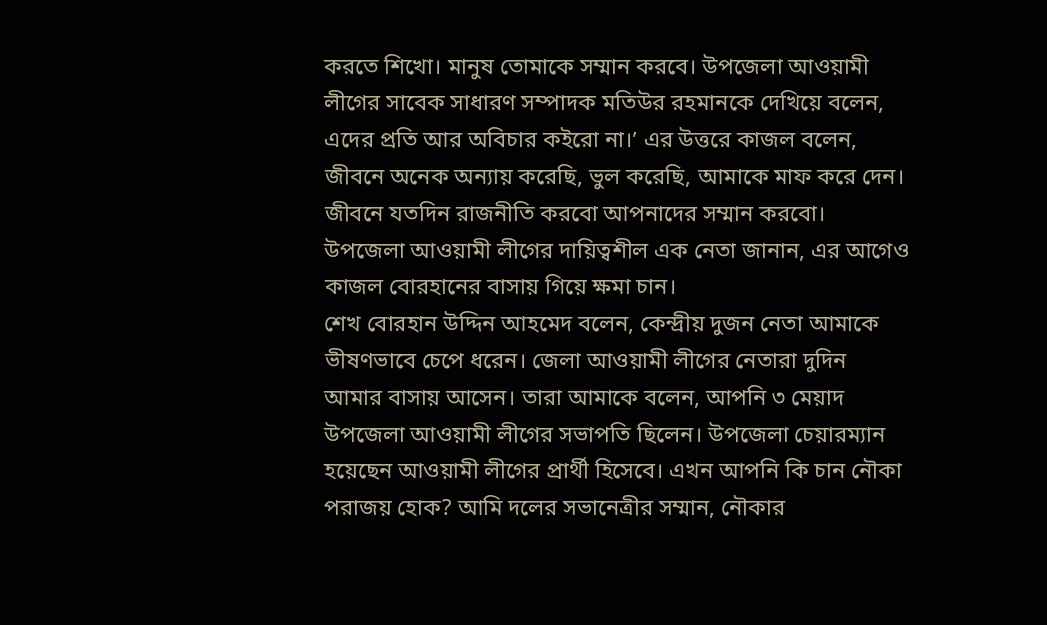করতে শিখো। মানুষ তোমাকে সম্মান করবে। উপজেলা আওয়ামী লীগের সাবেক সাধারণ সম্পাদক মতিউর রহমানকে দেখিয়ে বলেন, এদের প্রতি আর অবিচার কইরো না।’ এর উত্তরে কাজল বলেন, জীবনে অনেক অন্যায় করেছি, ভুল করেছি, আমাকে মাফ করে দেন। জীবনে যতদিন রাজনীতি করবো আপনাদের সম্মান করবো। উপজেলা আওয়ামী লীগের দায়িত্বশীল এক নেতা জানান, এর আগেও কাজল বোরহানের বাসায় গিয়ে ক্ষমা চান।
শেখ বোরহান উদ্দিন আহমেদ বলেন, কেন্দ্রীয় দুজন নেতা আমাকে ভীষণভাবে চেপে ধরেন। জেলা আওয়ামী লীগের নেতারা দুদিন আমার বাসায় আসেন। তারা আমাকে বলেন, আপনি ৩ মেয়াদ উপজেলা আওয়ামী লীগের সভাপতি ছিলেন। উপজেলা চেয়ারম্যান হয়েছেন আওয়ামী লীগের প্রার্থী হিসেবে। এখন আপনি কি চান নৌকা পরাজয় হোক? আমি দলের সভানেত্রীর সম্মান, নৌকার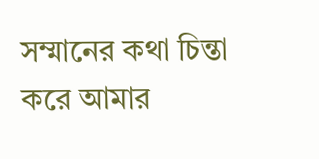সম্মানের কথা চিন্তা করে আমার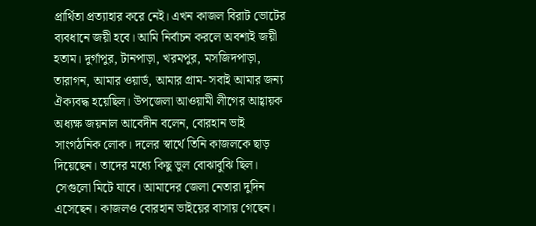প্রার্থিতা প্রত্যাহার করে নেই। এখন কাজল বিরাট ভোটের ব্যবধানে জয়ী হবে। আমি নির্বাচন করলে অবশ্যই জয়ী হতাম। দুর্গাপুর, টানপাড়া, খরমপুর, মসজিদপাড়া, তারাগন, আমার ওয়ার্ড, আমার গ্রাম- সবাই আমার জন্য ঐক্যবদ্ধ হয়েছিল। উপজেলা আওয়ামী লীগের আহ্বায়ক অধ্যক্ষ জয়নাল আবেদীন বলেন, বোরহান ভাই সাংগঠনিক লোক। দলের স্বার্থে তিনি কাজলকে ছাড় দিয়েছেন। তাদের মধ্যে কিছু ভুল বোঝাবুঝি ছিল। সেগুলো মিটে যাবে। আমাদের জেলা নেতারা দুদিন এসেছেন। কাজলও বোরহান ভাইয়ের বাসায় গেছেন।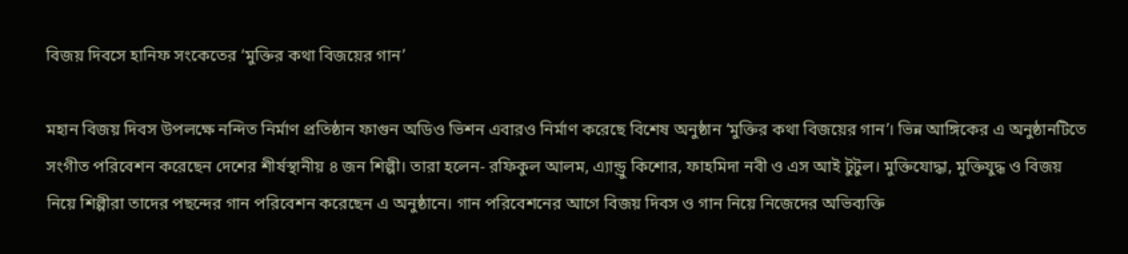বিজয় দিবসে হানিফ সংকেতের ‘মুক্তির কথা বিজয়ের গান’

মহান বিজয় দিবস উপলক্ষে নন্দিত নির্মাণ প্রতিষ্ঠান ফাগুন অডিও ভিশন এবারও নির্মাণ করেছে বিশেষ অনুষ্ঠান ‘মুক্তির কথা বিজয়ের গান’। ভিন্ন আঙ্গিকের এ অনুষ্ঠানটিতে সংগীত পরিবেশন করেছেন দেশের শীর্ষস্থানীয় ৪ জন শিল্পী। তারা হলেন- রফিকুল আলম, এ্যান্ড্রু কিশোর, ফাহমিদা নবী ও এস আই টুটুল। মুক্তিযোদ্ধা, মুক্তিযুদ্ধ ও বিজয় নিয়ে শিল্পীরা তাদের পছন্দের গান পরিবেশন করেছেন এ অনুষ্ঠানে। গান পরিবেশনের আগে বিজয় দিবস ও গান নিয়ে নিজেদের অভিব্যক্তি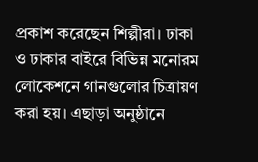প্রকাশ করেছেন শিল্পীরা। ঢাকা ও ঢাকার বাইরে বিভিন্ন মনোরম লোকেশনে গানগুলোর চিত্রায়ণ করা হয়। এছাড়া অনুষ্ঠানে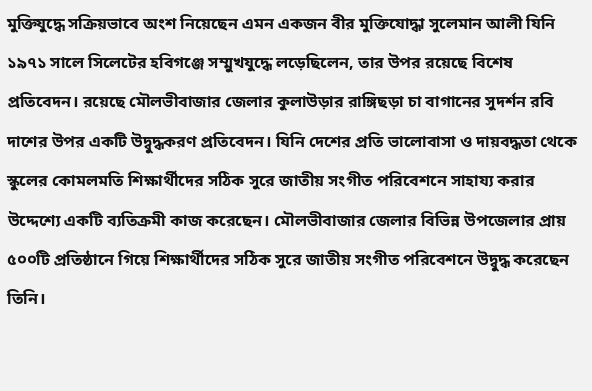মুক্তিযুদ্ধে সক্রিয়ভাবে অংশ নিয়েছেন এমন একজন বীর মুক্তিযোদ্ধা সুলেমান আলী যিনি ১৯৭১ সালে সিলেটের হবিগঞ্জে সম্মুখযুদ্ধে লড়েছিলেন, তার উপর রয়েছে বিশেষ প্রতিবেদন। রয়েছে মৌলভীবাজার জেলার কুলাউড়ার রাঙ্গিছড়া চা বাগানের সুদর্শন রবি দাশের উপর একটি উদ্বুদ্ধকরণ প্রতিবেদন। যিনি দেশের প্রতি ভালোবাসা ও দায়বদ্ধতা থেকে স্কুলের কোমলমতি শিক্ষার্থীদের সঠিক সুরে জাতীয় সংগীত পরিবেশনে সাহায্য করার উদ্দেশ্যে একটি ব্যতিক্রমী কাজ করেছেন। মৌলভীবাজার জেলার বিভিন্ন উপজেলার প্রায় ৫০০টি প্রতিষ্ঠানে গিয়ে শিক্ষার্থীদের সঠিক সুরে জাতীয় সংগীত পরিবেশনে উদ্বুদ্ধ করেছেন তিনি।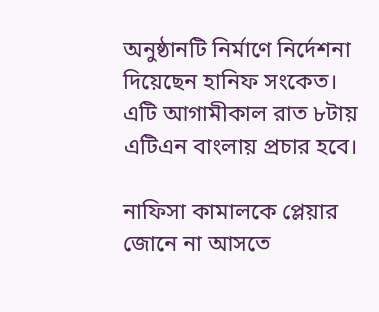অনুষ্ঠানটি নির্মাণে নির্দেশনা দিয়েছেন হানিফ সংকেত। এটি আগামীকাল রাত ৮টায় এটিএন বাংলায় প্রচার হবে।

নাফিসা কামালকে প্লেয়ার জোনে না আসতে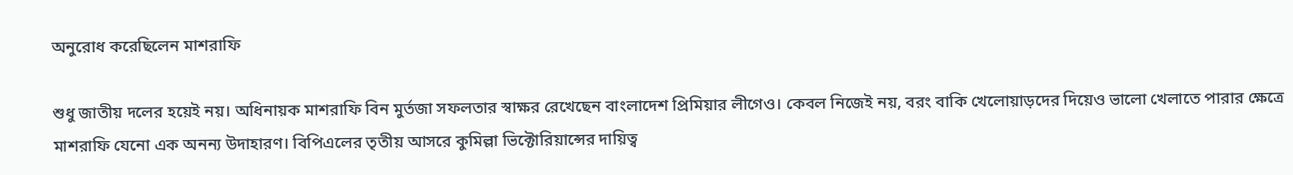অনুরোধ করেছিলেন মাশরাফি

শুধু জাতীয় দলের হয়েই নয়। অধিনায়ক মাশরাফি বিন মুর্তজা সফলতার স্বাক্ষর রেখেছেন বাংলাদেশ প্রিমিয়ার লীগেও। কেবল নিজেই নয়, বরং বাকি খেলোয়াড়দের দিয়েও ভালো খেলাতে পারার ক্ষেত্রে মাশরাফি যেনো এক অনন্য উদাহারণ। বিপিএলের তৃতীয় আসরে কুমিল্লা ভিক্টোরিয়ান্সের দায়িত্ব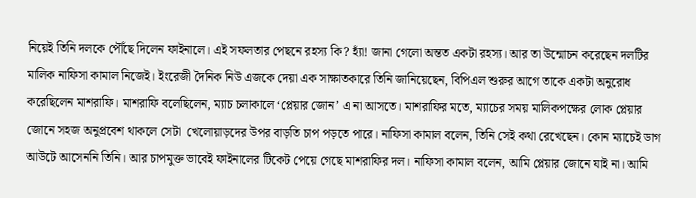নিয়েই তিনি দলকে পৌঁছে দিলেন ফাইনালে। এই সফলতার পেছনে রহস্য কি? হ্যাঁ! জানা গেলো অন্তত একটা রহস্য। আর তা উন্মোচন করেছেন দলটির মালিক নাফিসা কামাল নিজেই। ইংরেজী দৈনিক নিউ এজকে দেয়া এক সাক্ষাতকারে তিনি জানিয়েছেন, বিপিএল শুরুর আগে তাকে একটা অনুরোধ করেছিলেন মাশরাফি। মাশরাফি বলেছিলেন, ম্যাচ চলাকালে ‘প্লেয়ার জোন’ এ না আসতে। মাশরাফির মতে, ম্যাচের সময় মালিকপক্ষের লোক প্লেয়ার জোনে সহজ অনুপ্রবেশ থাকলে সেটা  খেলোয়াড়দের উপর বাড়তি চাপ পড়তে পারে। নাফিসা কামাল বলেন, তিনি সেই কথা রেখেছেন। কোন ম্যাচেই ডাগ আউটে আসেননি তিনি। আর চাপমুক্ত ভাবেই ফাইনালের টিকেট পেয়ে গেছে মাশরাফির দল। নাফিসা কামাল বলেন, আমি প্লেয়ার জোনে যাই না। আমি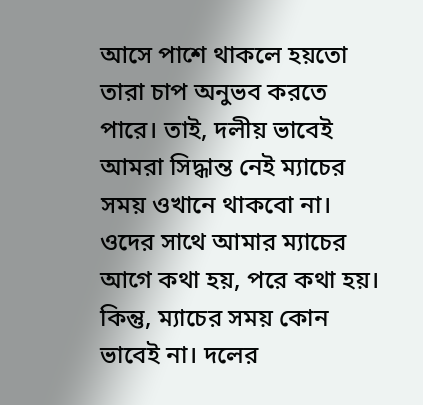আসে পাশে থাকলে হয়তো তারা চাপ অনুভব করতে পারে। তাই, দলীয় ভাবেই আমরা সিদ্ধান্ত নেই ম্যাচের সময় ওখানে থাকবো না। ওদের সাথে আমার ম্যাচের আগে কথা হয়, পরে কথা হয়। কিন্তু, ম্যাচের সময় কোন ভাবেই না। দলের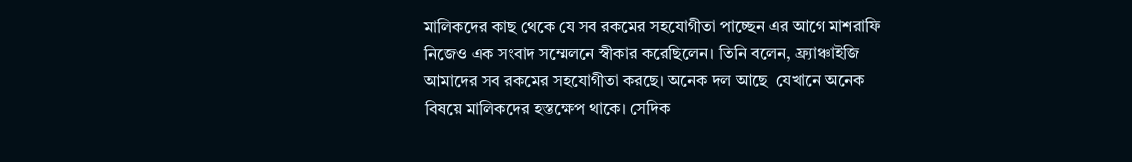মালিকদের কাছ থেকে যে সব রকমের সহযোগীতা পাচ্ছেন এর আগে মাশরাফি নিজেও এক সংবাদ সম্মেলনে স্বীকার করেছিলেন। তিনি বলেন, ফ্র্যাঞ্চাইজি আমাদের সব রকমের সহযোগীতা করছে। অনেক দল আছে  যেখানে অনেক বিষয়ে মালিকদের হস্তক্ষেপ থাকে। সেদিক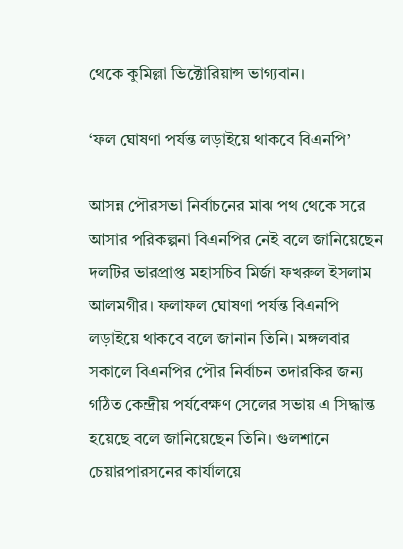থেকে কুমিল্লা ভিক্টোরিয়ান্স ভাগ্যবান।

‘ফল ঘোষণা পর্যন্ত লড়াইয়ে থাকবে বিএনপি’

আসন্ন পৌরসভা নির্বাচনের মাঝ পথ থেকে সরে আসার পরিকল্পনা বিএনপির নেই বলে জানিয়েছেন দলটির ভারপ্রাপ্ত মহাসচিব মির্জা ফখরুল ইসলাম আলমগীর। ফলাফল ঘোষণা পর্যন্ত বিএনপি লড়াইয়ে থাকবে বলে জানান তিনি। মঙ্গলবার সকালে বিএনপির পৌর নির্বাচন তদারকির জন্য গঠিত কেন্দ্রীয় পর্যবেক্ষণ সেলের সভায় এ সিদ্ধান্ত হয়েছে বলে জানিয়েছেন তিনি। গুলশানে চেয়ারপারসনের কার্যালয়ে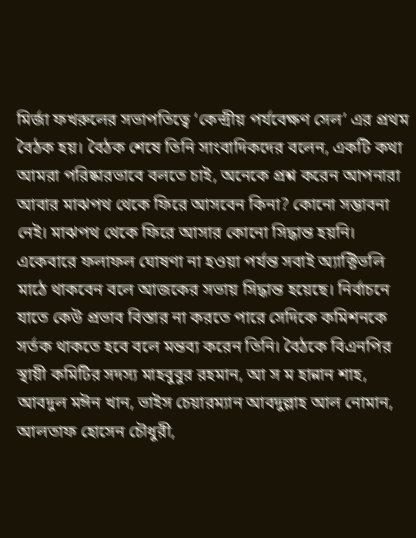মির্জা ফখরুলের সভাপতিত্বে ‘কেন্দ্রীয় পর্যবেক্ষণ সেল’ এর প্রথম বৈঠক হয়। বৈঠক শেষে তিনি সাংবাদিকদের বলেন, একটি কথা আমরা পরিষ্কারভাবে বলতে চাই, অনেকে প্রশ্ন করেন আপনারা আবার মাঝপথ থেকে ফিরে আসবেন কিনা? কোনো সম্ভাবনা নেই। মাঝপথ থেকে ফিরে আসার কোনো সিদ্ধান্ত হয়নি। একেবারে ফলাফল ঘোষণা না হওয়া পর্যন্ত সবাই অ্যাক্টিভলি মাঠে থাকবেন বলে আজকের সভায় সিদ্ধান্ত হয়েছে। নির্বাচনে যাতে কেউ প্রভাব বিস্তার না করতে পারে সেদিকে কমিশনকে সর্তক থাকতে হবে বলে মন্তব্য করেন তিনি। বৈঠকে বিএনপির স্থায়ী কমিটির সদস্য মাহবুবুর রহমান, আ স ম হান্নান শাহ, আবদুল মঈন খান, ভাইস চেয়ারম্যান আবদুল্লাহ আল নোমান, আলতাফ হোসেন চৌধুরী,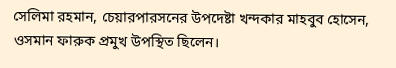সেলিমা রহমান, চেয়ারপারসনের উপদেষ্টা খন্দকার মাহবুব হোসেন, ওসমান ফারুক প্রমুখ উপস্থিত ছিলেন।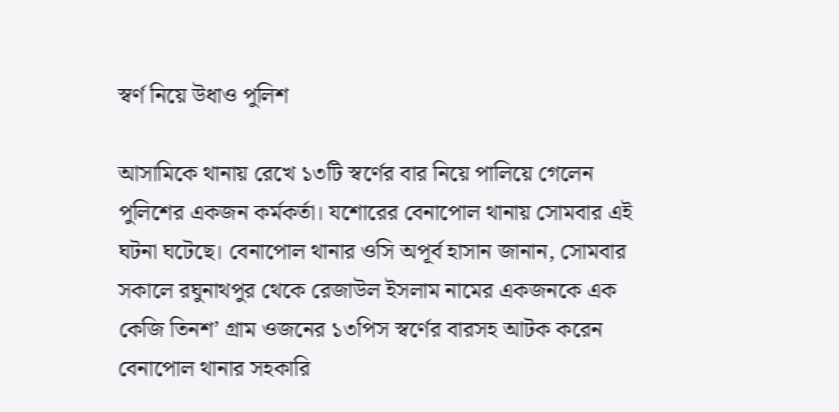স্বর্ণ নিয়ে উধাও পুলিশ

আসামিকে থানায় রেখে ১৩টি স্বর্ণের বার নিয়ে পালিয়ে গেলেন পুলিশের একজন কর্মকর্তা। যশোরের বেনাপোল থানায় সোমবার এই ঘটনা ঘটেছে। বেনাপোল থানার ওসি অপূর্ব হাসান জানান, সোমবার সকালে রঘুনাথপুর থেকে রেজাউল ইসলাম নামের একজনকে এক কেজি তিনশ’ গ্রাম ওজনের ১৩পিস স্বর্ণের বারসহ আটক করেন বেনাপোল থানার সহকারি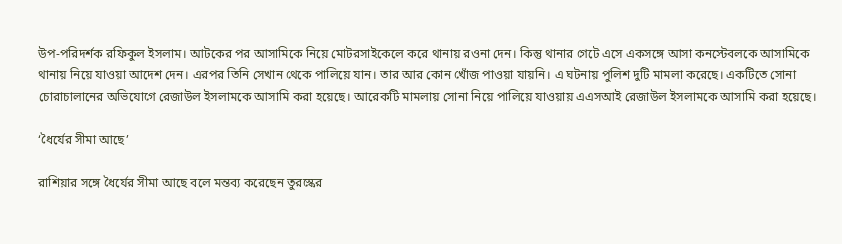উপ-পরিদর্শক রফিকুল ইসলাম। আটকের পর আসামিকে নিয়ে মোটরসাইকেলে করে থানায় রওনা দেন। কিন্তু থানার গেটে এসে একসঙ্গে আসা কনস্টেবলকে আসামিকে থানায় নিয়ে যাওয়া আদেশ দেন। এরপর তিনি সেখান থেকে পালিয়ে যান। তার আর কোন খোঁজ পাওয়া যায়নি। এ ঘটনায় পুলিশ দুটি মামলা করেছে। একটিতে সোনা চোরাচালানের অভিযোগে রেজাউল ইসলামকে আসামি করা হয়েছে। আরেকটি মামলায় সোনা নিয়ে পালিয়ে যাওয়ায় এএসআই রেজাউল ইসলামকে আসামি করা হয়েছে।

‘ধৈর্যের সীমা আছে’

রাশিয়ার সঙ্গে ধৈর্যের সীমা আছে বলে মন্তব্য করেছেন তুরস্কের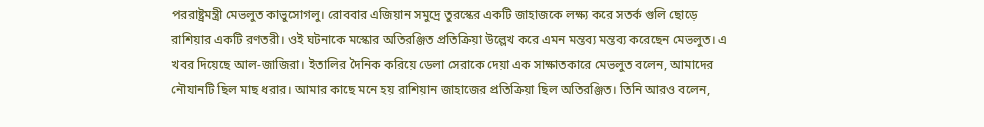পররাষ্ট্রমন্ত্রী মেভলুত কাভুসোগলু। রোববার এজিয়ান সমুদ্রে তুরস্কের একটি জাহাজকে লক্ষ্য করে সতর্ক গুলি ছোড়ে রাশিয়ার একটি রণতরী। ওই ঘটনাকে মস্কোর অতিরঞ্জিত প্রতিক্রিয়া উল্লেখ করে এমন মন্তব্য মন্তব্য করেছেন মেভলুত। এ খবর দিয়েছে আল-জাজিরা। ইতালির দৈনিক করিয়ে ডেলা সেরাকে দেয়া এক সাক্ষাতকারে মেভলুত বলেন, আমাদের নৌযানটি ছিল মাছ ধরার। আমার কাছে মনে হয় রাশিয়ান জাহাজের প্রতিক্রিয়া ছিল অতিরঞ্জিত। তিনি আরও বলেন,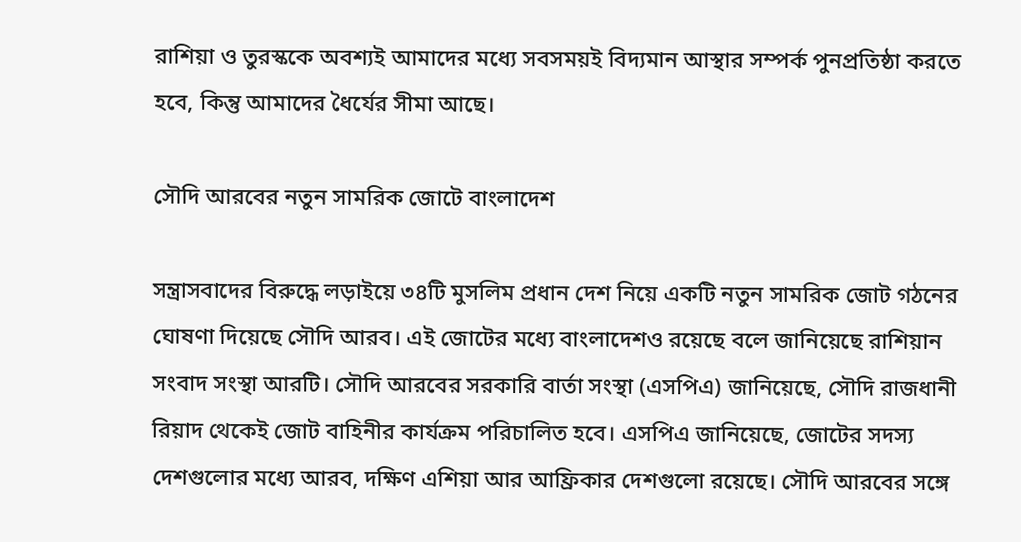রাশিয়া ও তুরস্ককে অবশ্যই আমাদের মধ্যে সবসময়ই বিদ্যমান আস্থার সম্পর্ক পুনপ্রতিষ্ঠা করতে হবে, কিন্তু আমাদের ধৈর্যের সীমা আছে।

সৌদি আরবের নতুন সামরিক জোটে বাংলাদেশ

সন্ত্রাসবাদের বিরুদ্ধে লড়াইয়ে ৩৪টি মুসলিম প্রধান দেশ নিয়ে একটি নতুন সামরিক জোট গঠনের ঘোষণা দিয়েছে সৌদি আরব। এই জোটের মধ্যে বাংলাদেশও রয়েছে বলে জানিয়েছে রাশিয়ান সংবাদ সংস্থা আরটি। সৌদি আরবের সরকারি বার্তা সংস্থা (এসপিএ) জানিয়েছে, সৌদি রাজধানী রিয়াদ থেকেই জোট বাহিনীর কার্যক্রম পরিচালিত হবে। এসপিএ জানিয়েছে, জোটের সদস্য দেশগুলোর মধ্যে আরব, দক্ষিণ এশিয়া আর আফ্রিকার দেশগুলো রয়েছে। সৌদি আরবের সঙ্গে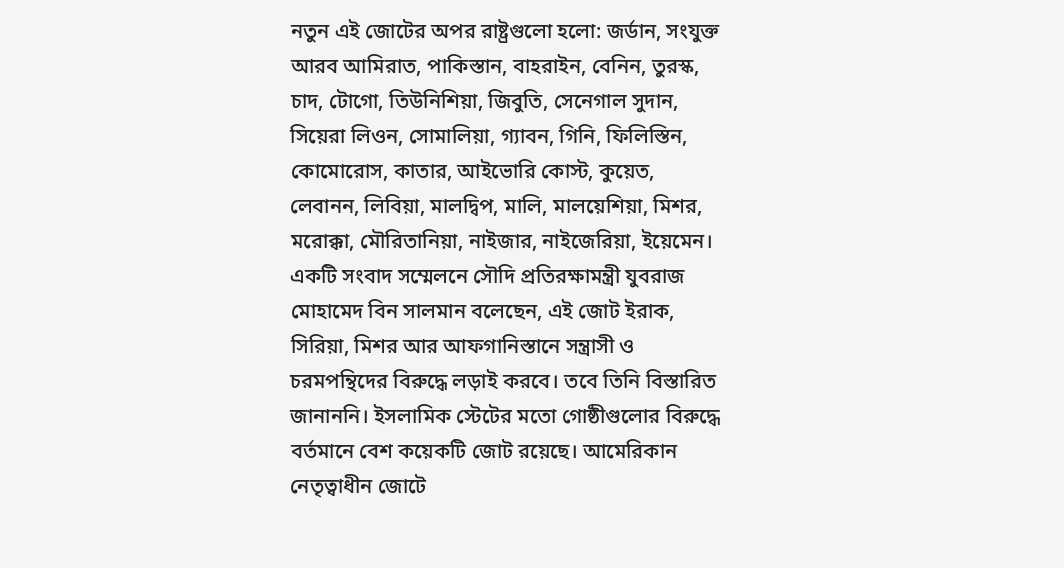নতুন এই জোটের অপর রাষ্ট্রগুলো হলো: জর্ডান, সংযুক্ত আরব আমিরাত, পাকিস্তান, বাহরাইন, বেনিন, তুরস্ক, চাদ, টোগো, তিউনিশিয়া, জিবুতি, সেনেগাল সুদান, সিয়েরা লিওন, সোমালিয়া, গ্যাবন, গিনি, ফিলিস্তিন, কোমোরোস, কাতার, আইভোরি কোস্ট, কুয়েত, লেবানন, লিবিয়া, মালদ্বিপ, মালি, মালয়েশিয়া, মিশর, মরোক্কা, মৌরিতানিয়া, নাইজার, নাইজেরিয়া, ইয়েমেন।
একটি সংবাদ সম্মেলনে সৌদি প্রতিরক্ষামন্ত্রী যুবরাজ মোহামেদ বিন সালমান বলেছেন, এই জোট ইরাক, সিরিয়া, মিশর আর আফগানিস্তানে সন্ত্রাসী ও চরমপন্থিদের বিরুদ্ধে লড়াই করবে। তবে তিনি বিস্তারিত জানাননি। ইসলামিক স্টেটের মতো গোষ্ঠীগুলোর বিরুদ্ধে বর্তমানে বেশ কয়েকটি জোট রয়েছে। আমেরিকান নেতৃত্বাধীন জোটে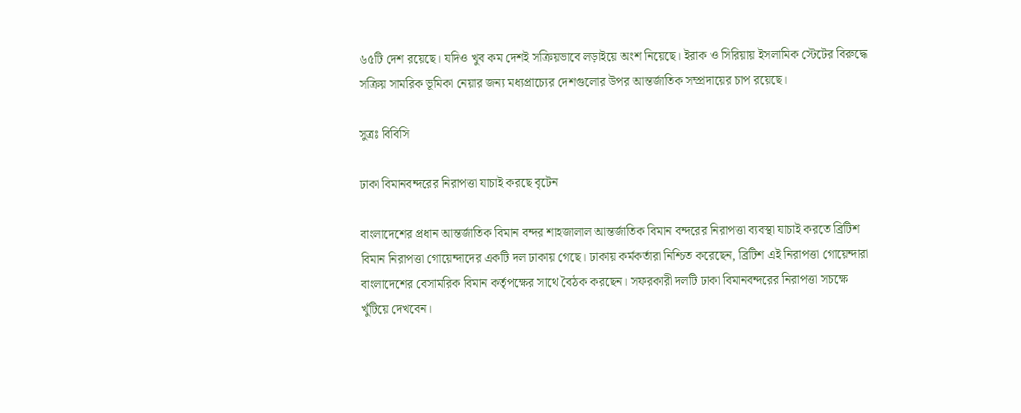৬৫টি দেশ রয়েছে। যদিও খুব কম দেশই সক্রিয়ভাবে লড়াইয়ে অংশ নিয়েছে। ইরাক ও সিরিয়ায় ইসলামিক স্টেটের বিরুদ্ধে সক্রিয় সামরিক ভূমিকা নেয়ার জন্য মধ্যপ্রাচ্যের দেশগুলোর উপর আন্তর্জাতিক সম্প্রদায়ের চাপ রয়েছে।

সুত্রঃ বিবিসি

ঢাকা বিমানবন্দরের নিরাপত্তা যাচাই করছে বৃটেন

বাংলাদেশের প্রধান আন্তর্জাতিক বিমান বন্দর শাহজালাল আন্তর্জাতিক বিমান বন্দরের নিরাপত্তা ব্যবস্থা যাচাই করতে ব্রিটিশ বিমান নিরাপত্তা গোয়েন্দাদের একটি দল ঢাকায় গেছে। ঢাকায় কর্মকর্তারা নিশ্চিত করেছেন, ব্রিটিশ এই নিরাপত্তা গোয়েন্দারা বাংলাদেশের বেসামরিক বিমান কর্তৃপক্ষের সাথে বৈঠক করছেন। সফরকারী দলটি ঢাকা বিমানবন্দরের নিরাপত্তা সচক্ষে খুঁটিয়ে দেখবেন।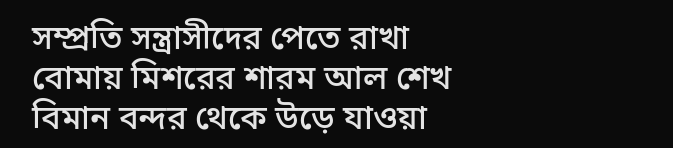সম্প্রতি সন্ত্রাসীদের পেতে রাখা বোমায় মিশরের শারম আল শেখ বিমান বন্দর থেকে উড়ে যাওয়া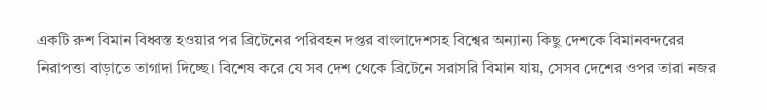একটি রুশ বিমান বিধ্বস্ত হওয়ার পর ব্রিটেনের পরিবহন দপ্তর বাংলাদেশসহ বিশ্বের অন্যান্য কিছু দেশকে বিমানবন্দরের নিরাপত্তা বাড়াতে তাগাদা দিচ্ছে। বিশেষ করে যে সব দেশ থেকে ব্রিটেনে সরাসরি বিমান যায়, সেসব দেশের ওপর তারা নজর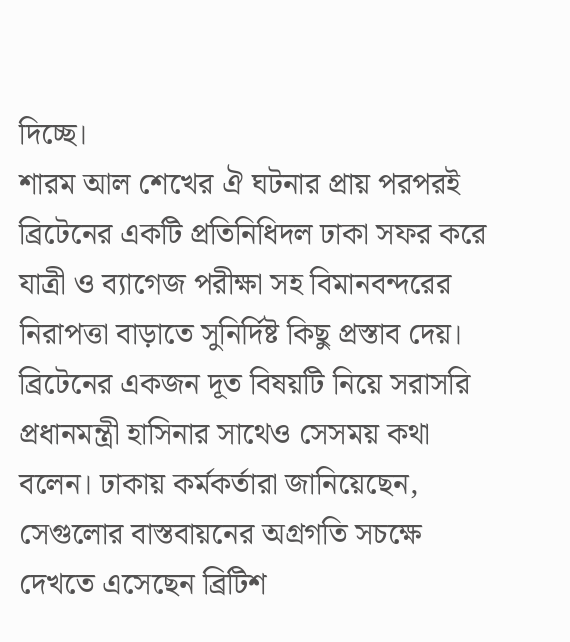দিচ্ছে।
শারম আল শেখের ঐ ঘটনার প্রায় পরপরই ব্রিটেনের একটি প্রতিনিধিদল ঢাকা সফর করে যাত্রী ও ব্যাগেজ পরীক্ষা সহ বিমানবন্দরের নিরাপত্তা বাড়াতে সুনির্দিষ্ট কিছু প্রস্তাব দেয়। ব্রিটেনের একজন দূত বিষয়টি নিয়ে সরাসরি প্রধানমন্ত্রী হাসিনার সাথেও সেসময় কথা বলেন। ঢাকায় কর্মকর্তারা জানিয়েছেন, সেগুলোর বাস্তবায়নের অগ্রগতি সচক্ষে দেখতে এসেছেন ব্রিটিশ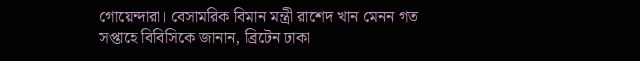গোয়েন্দারা। বেসামরিক বিমান মন্ত্রী রাশেদ খান মেনন গত সপ্তাহে বিবিসিকে জানান, ব্রিটেন ঢাকা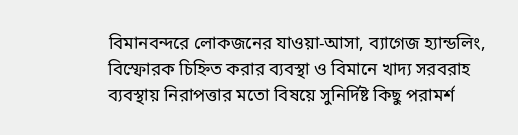বিমানবন্দরে লোকজনের যাওয়া-আসা, ব্যাগেজ হ্যান্ডলিং, বিস্ফোরক চিহ্নিত করার ব্যবস্থা ও বিমানে খাদ্য সরবরাহ ব্যবস্থায় নিরাপত্তার মতো বিষয়ে সুনির্দিষ্ট কিছু পরামর্শ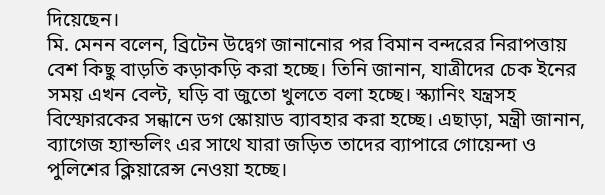দিয়েছেন।
মি. মেনন বলেন, ব্রিটেন উদ্বেগ জানানোর পর বিমান বন্দরের নিরাপত্তায় বেশ কিছু বাড়তি কড়াকড়ি করা হচ্ছে। তিনি জানান, যাত্রীদের চেক ইনের সময় এখন বেল্ট, ঘড়ি বা জুতো খুলতে বলা হচ্ছে। স্ক্যানিং যন্ত্রসহ বিস্ফোরকের সন্ধানে ডগ স্কোয়াড ব্যাবহার করা হচ্ছে। এছাড়া, মন্ত্রী জানান, ব্যাগেজ হ্যান্ডলিং এর সাথে যারা জড়িত তাদের ব্যাপারে গোয়েন্দা ও পুলিশের ক্লিয়ারেন্স নেওয়া হচ্ছে।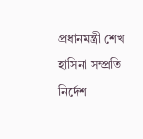প্রধানমন্ত্রী শেখ হাসিনা সম্প্রতি নির্দেশ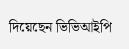দিয়েছেন ভিভিআইপি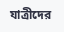যাত্রীদের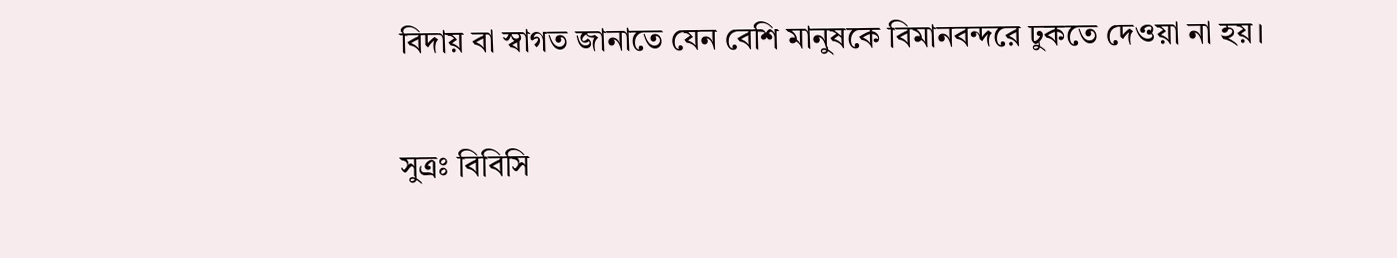বিদায় বা স্বাগত জানাতে যেন বেশি মানুষকে বিমানবন্দরে ঢুকতে দেওয়া না হয়।

সুত্রঃ বিবিসি